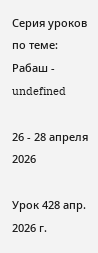Серия уроков по теме: Рабаш - undefined

26 - 28 апреля 2026

Урок 428 апр. 2026 г.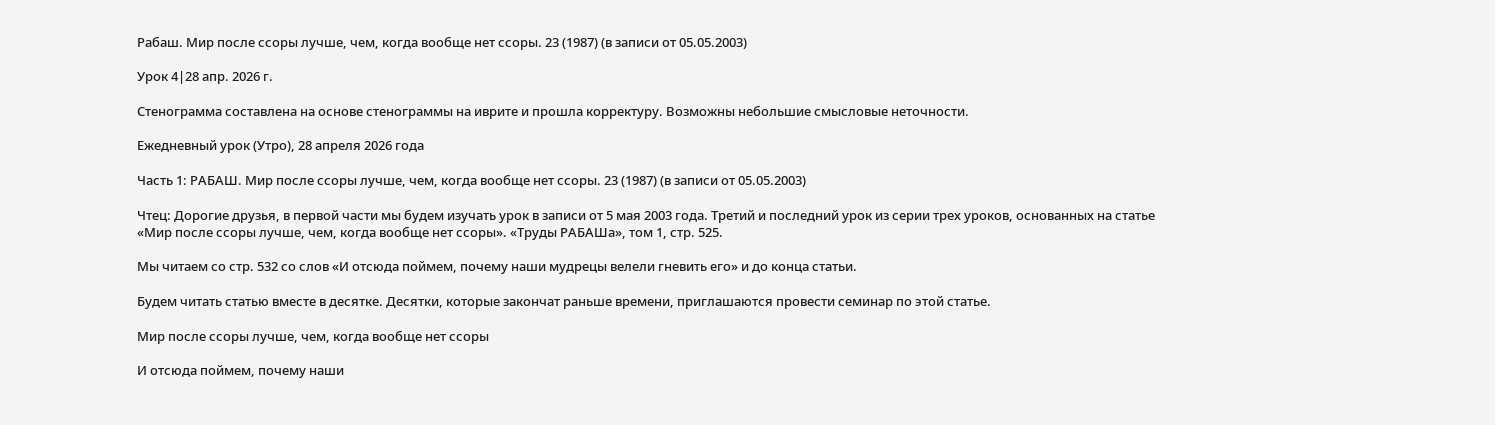Рабаш. Мир после ссоры лучше, чем, когда вообще нет ссоры. 23 (1987) (в записи от 05.05.2003)

Урок 4|28 апр. 2026 г.

Стенограмма составлена на основе стенограммы на иврите и прошла корректуру. Возможны небольшие смысловые неточности.

Ежедневный урок (Утро), 28 апреля 2026 года

Часть 1: РАБАШ. Мир после ссоры лучше, чем, когда вообще нет ссоры. 23 (1987) (в записи от 05.05.2003)

Чтец: Дорогие друзья, в первой части мы будем изучать урок в записи от 5 мая 2003 года. Третий и последний урок из серии трех уроков, основанных на статье «Мир после ссоры лучше, чем, когда вообще нет ссоры». «Труды РАБАШа», том 1, стр. 525.

Мы читаем со стр. 532 со слов «И отсюда поймем, почему наши мудрецы велели гневить его» и до конца статьи.

Будем читать статью вместе в десятке. Десятки, которые закончат раньше времени, приглашаются провести семинар по этой статье.

Мир после ссоры лучше, чем, когда вообще нет ссоры

И отсюда поймем, почему наши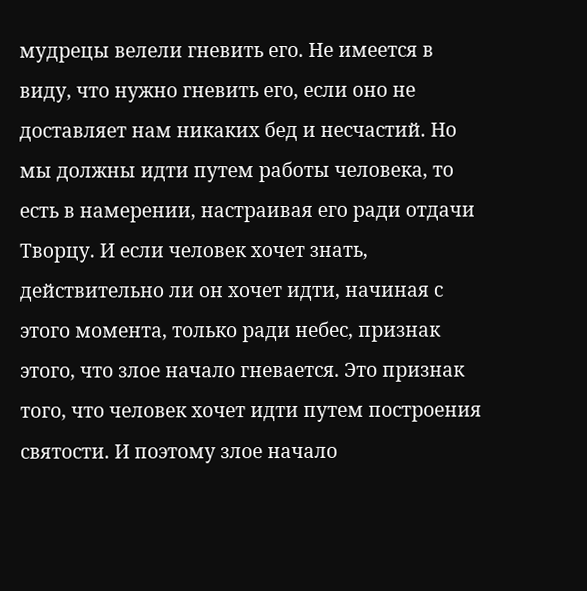мудрецы велели гневить его. Не имеется в виду, что нужно гневить его, если оно не доставляет нам никаких бед и несчастий. Но мы должны идти путем работы человека, то есть в намерении, настраивая его ради отдачи Творцу. И если человек хочет знать, действительно ли он хочет идти, начиная с этого момента, только ради небес, признак этого, что злое начало гневается. Это признак того, что человек хочет идти путем построения святости. И поэтому злое начало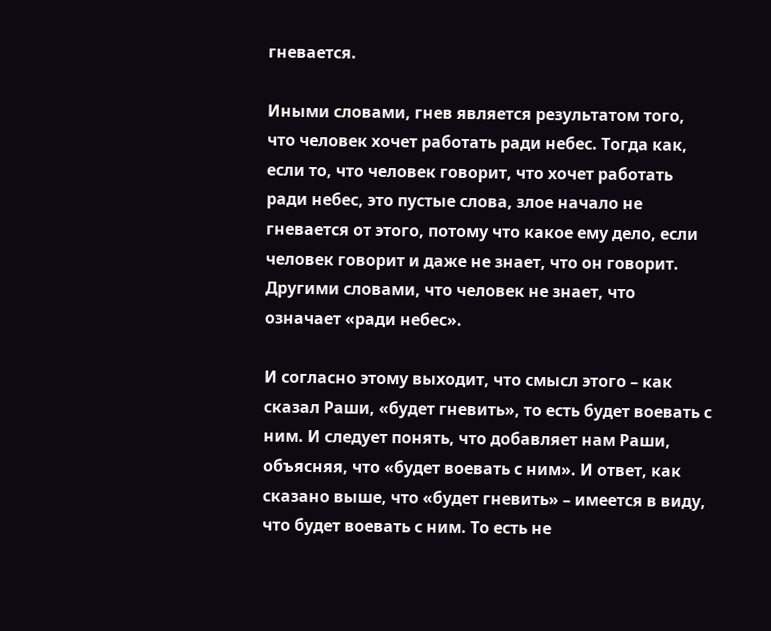гневается.

Иными словами, гнев является результатом того, что человек хочет работать ради небес. Тогда как, если то, что человек говорит, что хочет работать ради небес, это пустые слова, злое начало не гневается от этого, потому что какое ему дело, если человек говорит и даже не знает, что он говорит. Другими словами, что человек не знает, что означает «ради небес».

И согласно этому выходит, что смысл этого – как сказал Раши, «будет гневить», то есть будет воевать с ним. И следует понять, что добавляет нам Раши, объясняя, что «будет воевать с ним». И ответ, как сказано выше, что «будет гневить» – имеется в виду, что будет воевать с ним. То есть не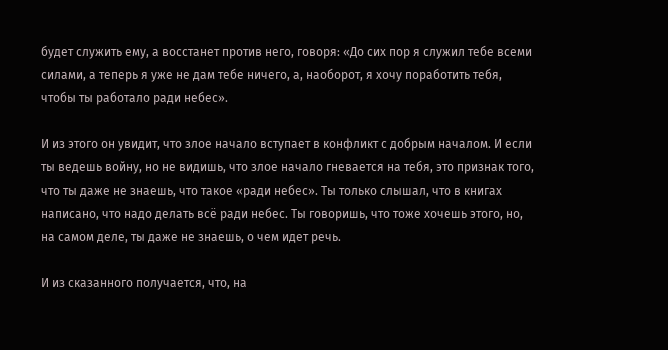будет служить ему, а восстанет против него, говоря: «До сих пор я служил тебе всеми силами, а теперь я уже не дам тебе ничего, а, наоборот, я хочу поработить тебя, чтобы ты работало ради небес».

И из этого он увидит, что злое начало вступает в конфликт с добрым началом. И если ты ведешь войну, но не видишь, что злое начало гневается на тебя, это признак того, что ты даже не знаешь, что такое «ради небес». Ты только слышал, что в книгах написано, что надо делать всё ради небес. Ты говоришь, что тоже хочешь этого, но, на самом деле, ты даже не знаешь, о чем идет речь.

И из сказанного получается, что, на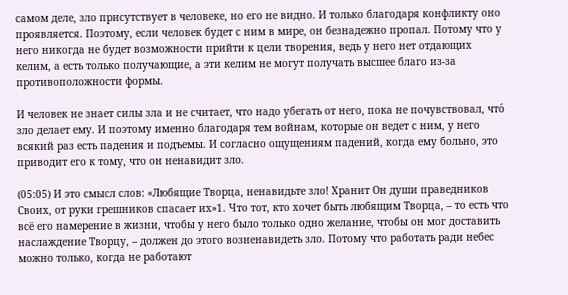самом деле, зло присутствует в человеке, но его не видно. И только благодаря конфликту оно проявляется. Поэтому, если человек будет с ним в мире, он безнадежно пропал. Потому что у него никогда не будет возможности прийти к цели творения, ведь у него нет отдающих келим, а есть только получающие, а эти келим не могут получать высшее благо из-за противоположности формы.

И человек не знает силы зла и не считает, что надо убегать от него, пока не почувствовал, что́ зло делает ему. И поэтому именно благодаря тем войнам, которые он ведет с ним, у него всякий раз есть падения и подъемы. И согласно ощущениям падений, когда ему больно, это приводит его к тому, что он ненавидит зло.

(05:05) И это смысл слов: «Любящие Творца, ненавидьте зло! Хранит Он души праведников Своих, от руки грешников спасает их»1. Что тот, кто хочет быть любящим Творца, – то есть что всё его намерение в жизни, чтобы у него было только одно желание, чтобы он мог доставить наслаждение Творцу, – должен до этого возненавидеть зло. Потому что работать ради небес можно только, когда не работают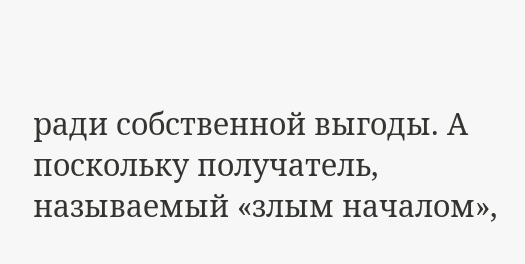ради собственной выгоды. А поскольку получатель, называемый «злым началом»,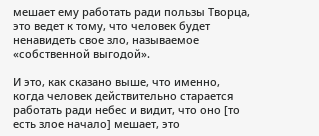мешает ему работать ради пользы Творца, это ведет к тому, что человек будет ненавидеть свое зло, называемое «собственной выгодой».

И это, как сказано выше, что именно, когда человек действительно старается работать ради небес и видит, что оно [то есть злое начало] мешает, это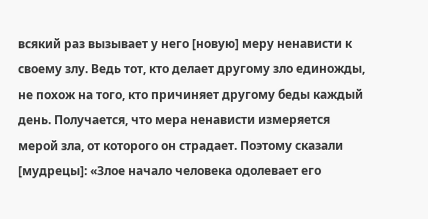всякий раз вызывает у него [новую] меру ненависти к своему злу. Ведь тот, кто делает другому зло единожды, не похож на того, кто причиняет другому беды каждый день. Получается, что мера ненависти измеряется мерой зла, от которого он страдает. Поэтому сказали [мудрецы]: «Злое начало человека одолевает его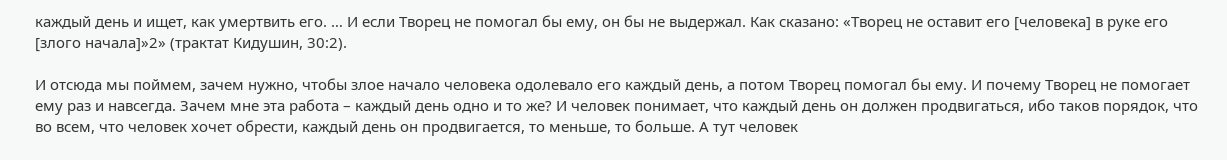каждый день и ищет, как умертвить его. … И если Творец не помогал бы ему, он бы не выдержал. Как сказано: «Творец не оставит его [человека] в руке его [злого начала]»2» (трактат Кидушин, 30:2).

И отсюда мы поймем, зачем нужно, чтобы злое начало человека одолевало его каждый день, а потом Творец помогал бы ему. И почему Творец не помогает ему раз и навсегда. Зачем мне эта работа – каждый день одно и то же? И человек понимает, что каждый день он должен продвигаться, ибо таков порядок, что во всем, что человек хочет обрести, каждый день он продвигается, то меньше, то больше. А тут человек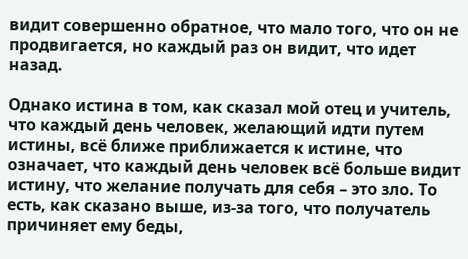видит совершенно обратное, что мало того, что он не продвигается, но каждый раз он видит, что идет назад.

Однако истина в том, как сказал мой отец и учитель, что каждый день человек, желающий идти путем истины, всё ближе приближается к истине, что означает, что каждый день человек всё больше видит истину, что желание получать для себя – это зло. То есть, как сказано выше, из-за того, что получатель причиняет ему беды,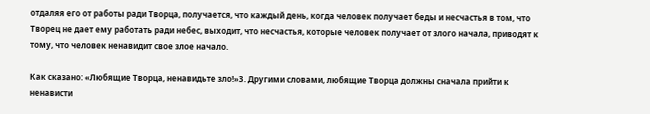отдаляя его от работы ради Творца, получается, что каждый день, когда человек получает беды и несчастья в том, что Творец не дает ему работать ради небес, выходит, что несчастья, которые человек получает от злого начала, приводят к тому, что человек ненавидит свое злое начало.

Как сказано: «Любящие Творца, ненавидьте зло!»3. Другими словами, любящие Творца должны сначала прийти к ненависти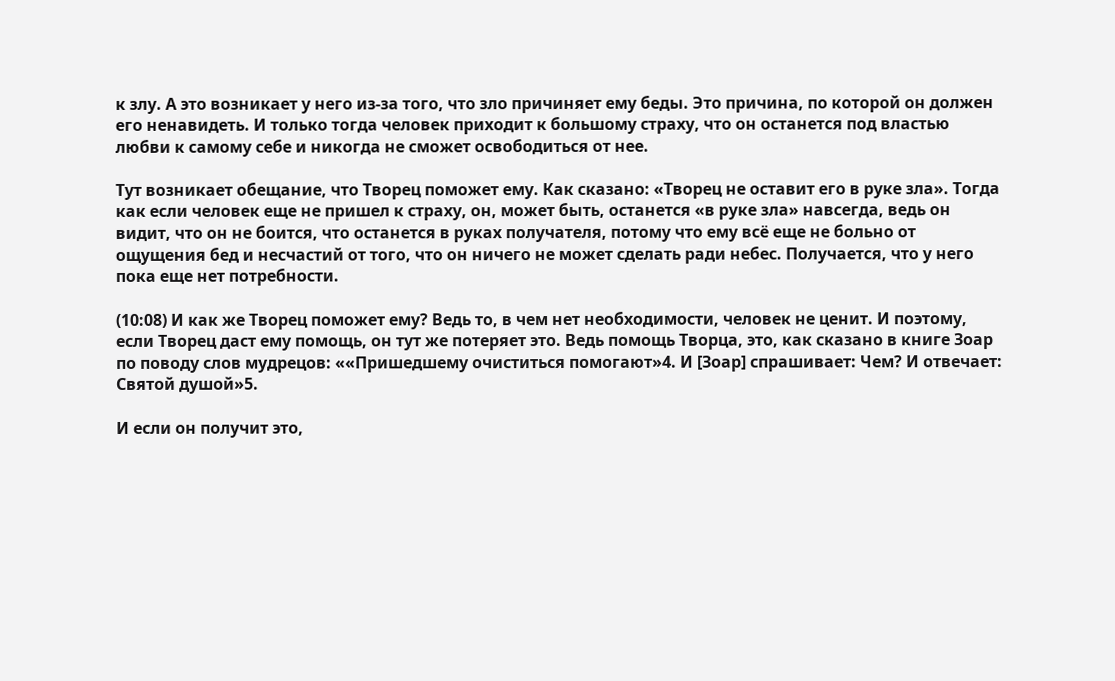к злу. А это возникает у него из-за того, что зло причиняет ему беды. Это причина, по которой он должен его ненавидеть. И только тогда человек приходит к большому страху, что он останется под властью любви к самому себе и никогда не сможет освободиться от нее.

Тут возникает обещание, что Творец поможет ему. Как сказано: «Творец не оставит его в руке зла». Тогда как если человек еще не пришел к страху, он, может быть, останется «в руке зла» навсегда, ведь он видит, что он не боится, что останется в руках получателя, потому что ему всё еще не больно от ощущения бед и несчастий от того, что он ничего не может сделать ради небес. Получается, что у него пока еще нет потребности.

(10:08) И как же Творец поможет ему? Ведь то, в чем нет необходимости, человек не ценит. И поэтому, если Творец даст ему помощь, он тут же потеряет это. Ведь помощь Творца, это, как сказано в книге Зоар по поводу слов мудрецов: ««Пришедшему очиститься помогают»4. И [Зоар] спрашивает: Чем? И отвечает: Святой душой»5.

И если он получит это,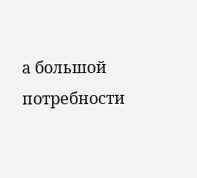а большой потребности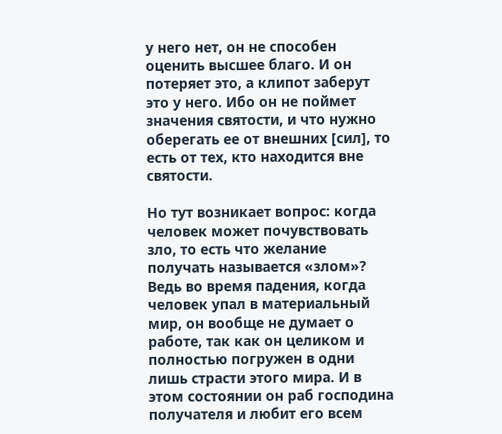у него нет, он не способен оценить высшее благо. И он потеряет это, а клипот заберут это у него. Ибо он не поймет значения святости, и что нужно оберегать ее от внешних [сил], то есть от тех, кто находится вне святости.

Но тут возникает вопрос: когда человек может почувствовать зло, то есть что желание получать называется «злом»? Ведь во время падения, когда человек упал в материальный мир, он вообще не думает о работе, так как он целиком и полностью погружен в одни лишь страсти этого мира. И в этом состоянии он раб господина получателя и любит его всем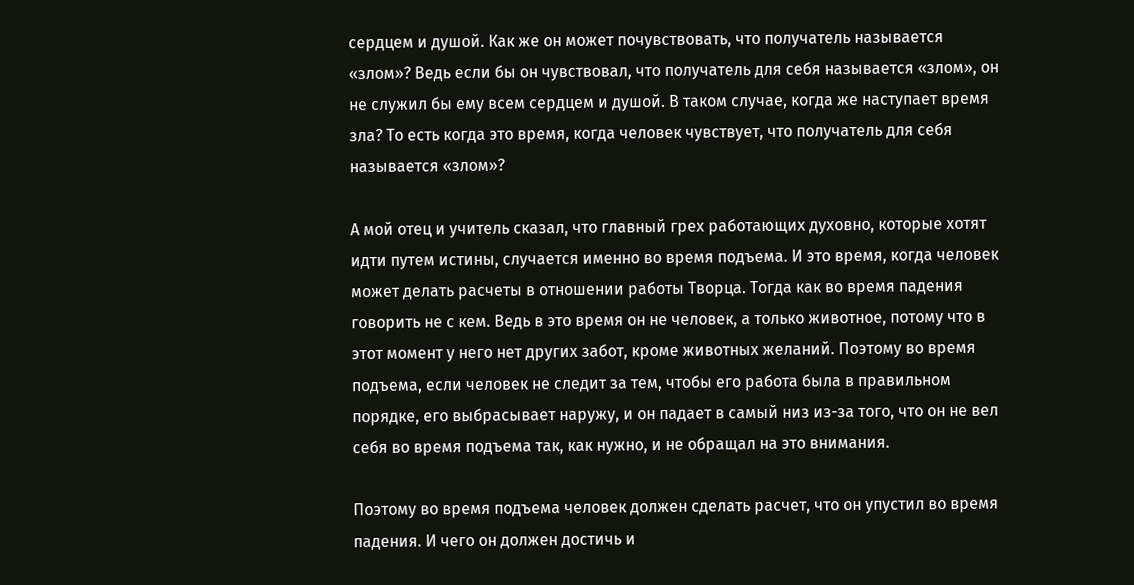сердцем и душой. Как же он может почувствовать, что получатель называется «злом»? Ведь если бы он чувствовал, что получатель для себя называется «злом», он не служил бы ему всем сердцем и душой. В таком случае, когда же наступает время зла? То есть когда это время, когда человек чувствует, что получатель для себя называется «злом»?

А мой отец и учитель сказал, что главный грех работающих духовно, которые хотят идти путем истины, случается именно во время подъема. И это время, когда человек может делать расчеты в отношении работы Творца. Тогда как во время падения говорить не с кем. Ведь в это время он не человек, а только животное, потому что в этот момент у него нет других забот, кроме животных желаний. Поэтому во время подъема, если человек не следит за тем, чтобы его работа была в правильном порядке, его выбрасывает наружу, и он падает в самый низ из-за того, что он не вел себя во время подъема так, как нужно, и не обращал на это внимания.

Поэтому во время подъема человек должен сделать расчет, что он упустил во время падения. И чего он должен достичь и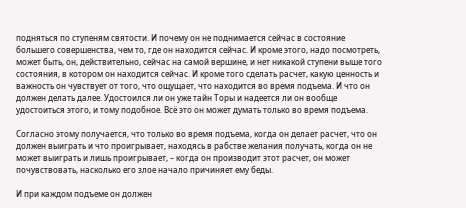подняться по ступеням святости. И почему он не поднимается сейчас в состояние большего совершенства, чем то, где он находится сейчас. И кроме этого, надо посмотреть, может быть, он, действительно, сейчас на самой вершине, и нет никакой ступени выше того состояния, в котором он находится сейчас. И кроме того сделать расчет, какую ценность и важность он чувствует от того, что ощущает, что находится во время подъема. И что он должен делать далее. Удостоился ли он уже тайн Торы и надеется ли он вообще удостоиться этого, и тому подобное. Всё это он может думать только во время подъема.

Согласно этому получается, что только во время подъема, когда он делает расчет, что он должен выиграть и что проигрывает, находясь в рабстве желания получать, когда он не может выиграть и лишь проигрывает, – когда он производит этот расчет, он может почувствовать, насколько его злое начало причиняет ему беды.

И при каждом подъеме он должен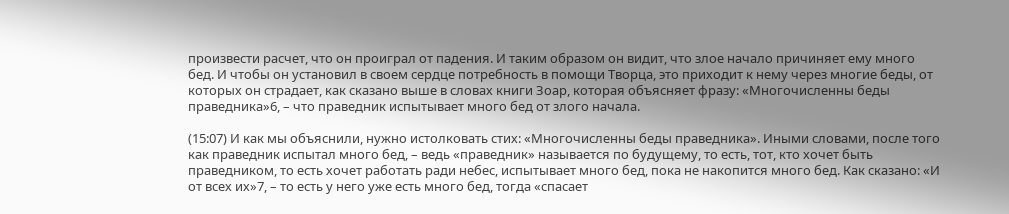произвести расчет, что он проиграл от падения. И таким образом он видит, что злое начало причиняет ему много бед. И чтобы он установил в своем сердце потребность в помощи Творца, это приходит к нему через многие беды, от которых он страдает, как сказано выше в словах книги Зоар, которая объясняет фразу: «Многочисленны беды праведника»6, – что праведник испытывает много бед от злого начала.

(15:07) И как мы объяснили, нужно истолковать стих: «Многочисленны беды праведника». Иными словами, после того как праведник испытал много бед, – ведь «праведник» называется по будущему, то есть, тот, кто хочет быть праведником, то есть хочет работать ради небес, испытывает много бед, пока не накопится много бед. Как сказано: «И от всех их»7, – то есть у него уже есть много бед, тогда «спасает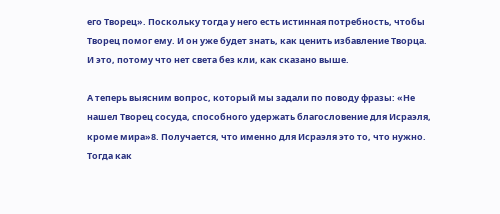его Творец». Поскольку тогда у него есть истинная потребность, чтобы Творец помог ему. И он уже будет знать, как ценить избавление Творца. И это, потому что нет света без кли, как сказано выше.

А теперь выясним вопрос, который мы задали по поводу фразы: «Не нашел Творец сосуда, способного удержать благословение для Исраэля, кроме мира»8. Получается, что именно для Исраэля это то, что нужно. Тогда как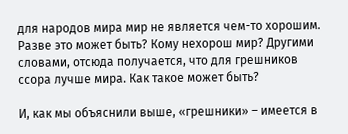для народов мира мир не является чем-то хорошим. Разве это может быть? Кому нехорош мир? Другими словами, отсюда получается, что для грешников ссора лучше мира. Как такое может быть?

И, как мы объяснили выше, «грешники» – имеется в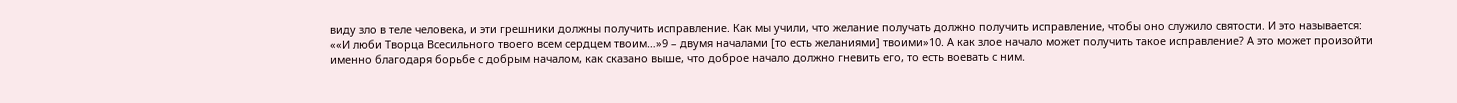виду зло в теле человека, и эти грешники должны получить исправление. Как мы учили, что желание получать должно получить исправление, чтобы оно служило святости. И это называется: ««И люби Творца Всесильного твоего всем сердцем твоим…»9 – двумя началами [то есть желаниями] твоими»10. А как злое начало может получить такое исправление? А это может произойти именно благодаря борьбе с добрым началом, как сказано выше, что доброе начало должно гневить его, то есть воевать с ним.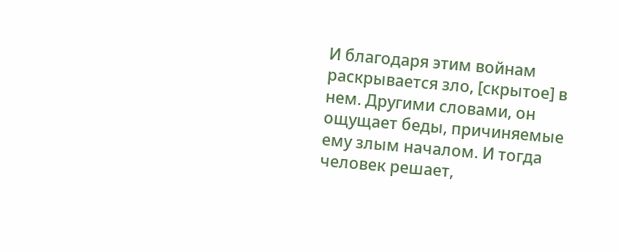И благодаря этим войнам раскрывается зло, [скрытое] в нем. Другими словами, он ощущает беды, причиняемые ему злым началом. И тогда человек решает,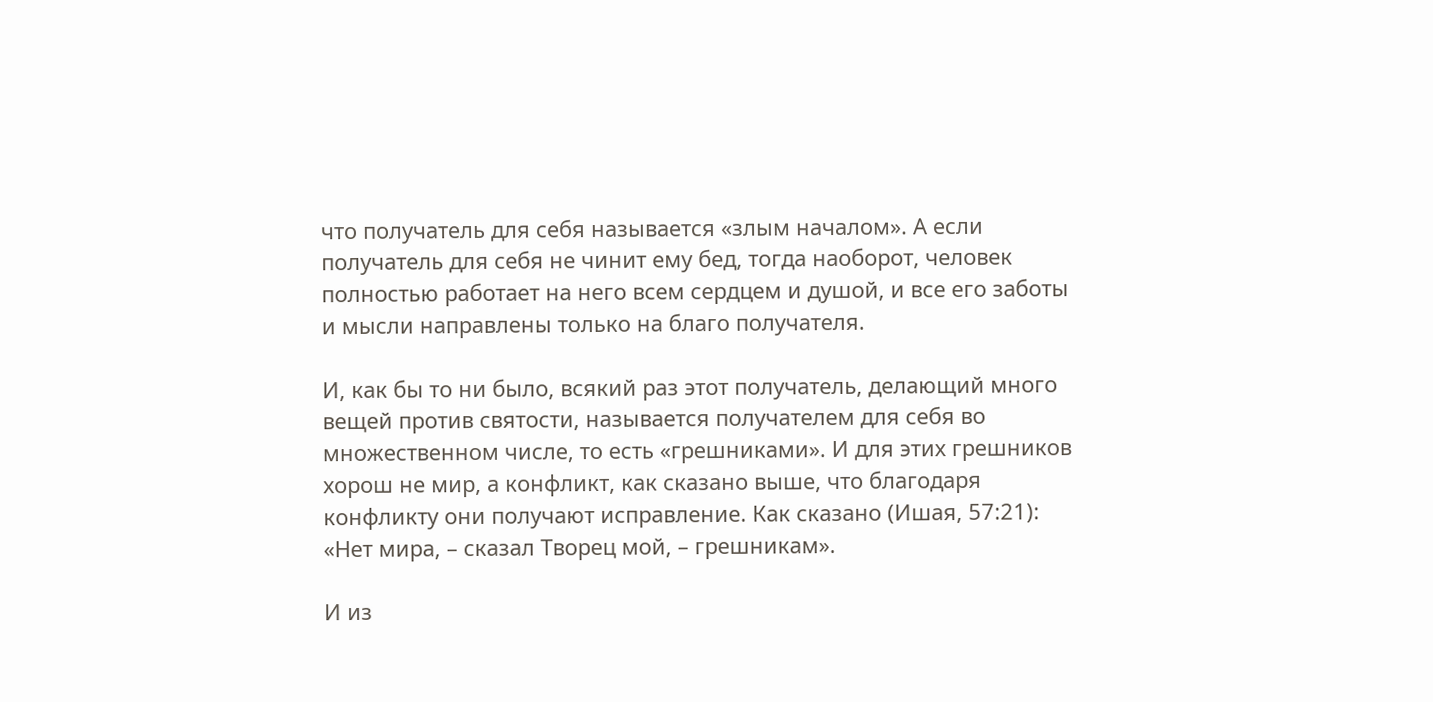что получатель для себя называется «злым началом». А если получатель для себя не чинит ему бед, тогда наоборот, человек полностью работает на него всем сердцем и душой, и все его заботы и мысли направлены только на благо получателя.

И, как бы то ни было, всякий раз этот получатель, делающий много вещей против святости, называется получателем для себя во множественном числе, то есть «грешниками». И для этих грешников хорош не мир, а конфликт, как сказано выше, что благодаря конфликту они получают исправление. Как сказано (Ишая, 57:21): «Нет мира, – сказал Творец мой, – грешникам».

И из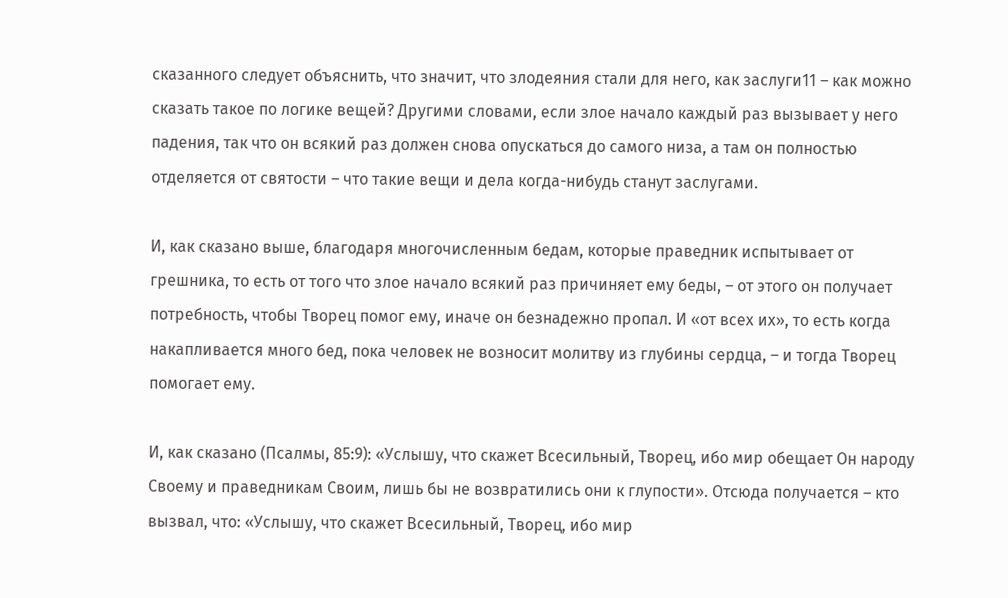сказанного следует объяснить, что значит, что злодеяния стали для него, как заслуги11 – как можно сказать такое по логике вещей? Другими словами, если злое начало каждый раз вызывает у него падения, так что он всякий раз должен снова опускаться до самого низа, а там он полностью отделяется от святости – что такие вещи и дела когда-нибудь станут заслугами.

И, как сказано выше, благодаря многочисленным бедам, которые праведник испытывает от грешника, то есть от того что злое начало всякий раз причиняет ему беды, – от этого он получает потребность, чтобы Творец помог ему, иначе он безнадежно пропал. И «от всех их», то есть когда накапливается много бед, пока человек не возносит молитву из глубины сердца, – и тогда Творец помогает ему.

И, как сказано (Псалмы, 85:9): «Услышу, что скажет Всесильный, Творец, ибо мир обещает Он народу Своему и праведникам Своим, лишь бы не возвратились они к глупости». Отсюда получается – кто вызвал, что: «Услышу, что скажет Всесильный, Творец, ибо мир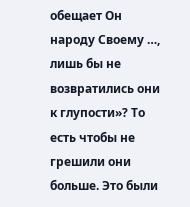обещает Он народу Своему …, лишь бы не возвратились они к глупости»? То есть чтобы не грешили они больше. Это были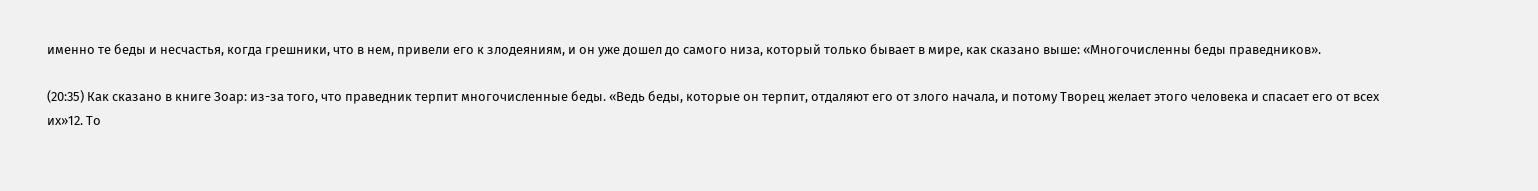именно те беды и несчастья, когда грешники, что в нем, привели его к злодеяниям, и он уже дошел до самого низа, который только бывает в мире, как сказано выше: «Многочисленны беды праведников».

(20:35) Как сказано в книге Зоар: из-за того, что праведник терпит многочисленные беды. «Ведь беды, которые он терпит, отдаляют его от злого начала, и потому Творец желает этого человека и спасает его от всех их»12. То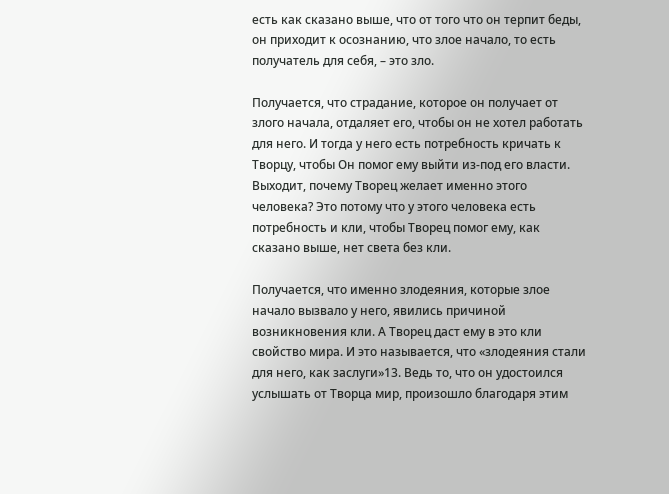есть как сказано выше, что от того что он терпит беды, он приходит к осознанию, что злое начало, то есть получатель для себя, – это зло.

Получается, что страдание, которое он получает от злого начала, отдаляет его, чтобы он не хотел работать для него. И тогда у него есть потребность кричать к Творцу, чтобы Он помог ему выйти из-под его власти. Выходит, почему Творец желает именно этого человека? Это потому что у этого человека есть потребность и кли, чтобы Творец помог ему, как сказано выше, нет света без кли.

Получается, что именно злодеяния, которые злое начало вызвало у него, явились причиной возникновения кли. А Творец даст ему в это кли свойство мира. И это называется, что «злодеяния стали для него, как заслуги»13. Ведь то, что он удостоился услышать от Творца мир, произошло благодаря этим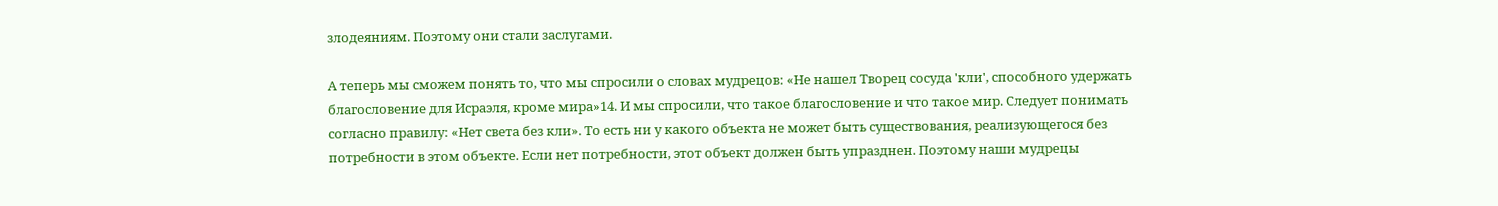злодеяниям. Поэтому они стали заслугами.

А теперь мы сможем понять то, что мы спросили о словах мудрецов: «Не нашел Творец сосуда 'кли', способного удержать благословение для Исраэля, кроме мира»14. И мы спросили, что такое благословение и что такое мир. Следует понимать согласно правилу: «Нет света без кли». То есть ни у какого объекта не может быть существования, реализующегося без потребности в этом объекте. Если нет потребности, этот объект должен быть упразднен. Поэтому наши мудрецы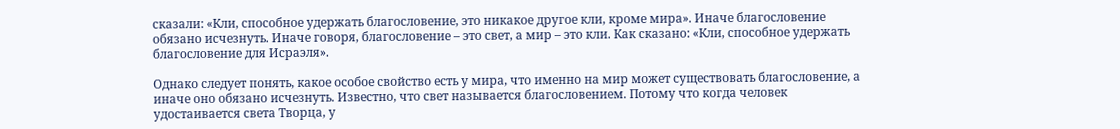сказали: «Кли, способное удержать благословение, это никакое другое кли, кроме мира». Иначе благословение обязано исчезнуть. Иначе говоря, благословение – это свет, а мир – это кли. Как сказано: «Кли, способное удержать благословение для Исраэля».

Однако следует понять, какое особое свойство есть у мира, что именно на мир может существовать благословение, а иначе оно обязано исчезнуть. Известно, что свет называется благословением. Потому что когда человек удостаивается света Творца, у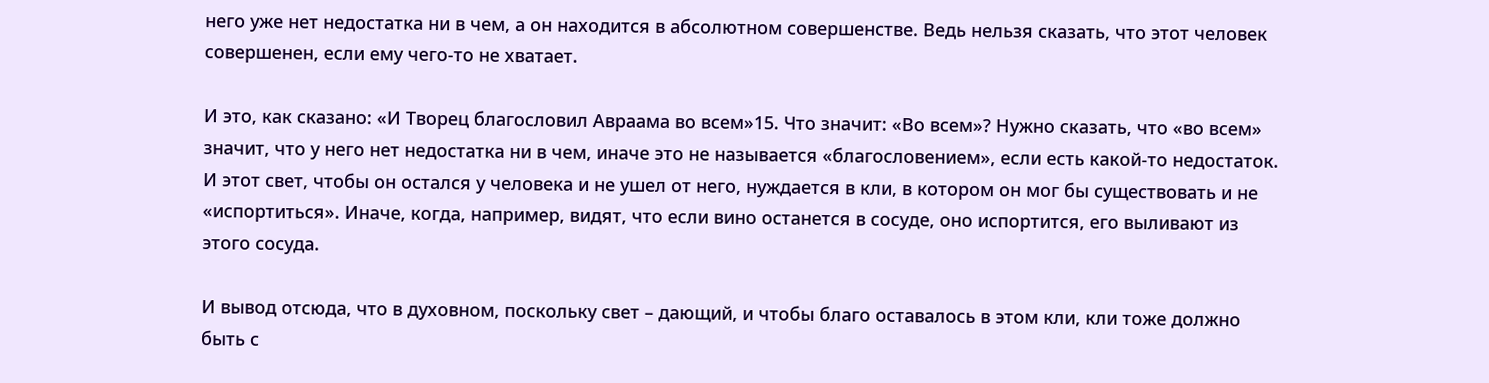него уже нет недостатка ни в чем, а он находится в абсолютном совершенстве. Ведь нельзя сказать, что этот человек совершенен, если ему чего-то не хватает.

И это, как сказано: «И Творец благословил Авраама во всем»15. Что значит: «Во всем»? Нужно сказать, что «во всем» значит, что у него нет недостатка ни в чем, иначе это не называется «благословением», если есть какой-то недостаток. И этот свет, чтобы он остался у человека и не ушел от него, нуждается в кли, в котором он мог бы существовать и не «испортиться». Иначе, когда, например, видят, что если вино останется в сосуде, оно испортится, его выливают из этого сосуда.

И вывод отсюда, что в духовном, поскольку свет – дающий, и чтобы благо оставалось в этом кли, кли тоже должно быть с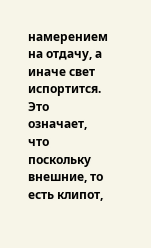намерением на отдачу, а иначе свет испортится. Это означает, что поскольку внешние, то есть клипот,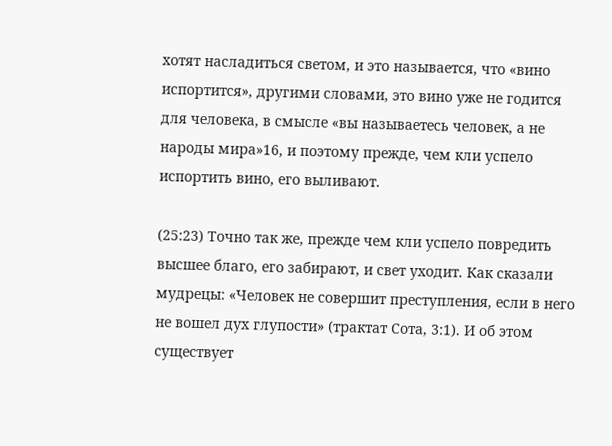хотят насладиться светом, и это называется, что «вино испортится», другими словами, это вино уже не годится для человека, в смысле «вы называетесь человек, а не народы мира»16, и поэтому прежде, чем кли успело испортить вино, его выливают.

(25:23) Точно так же, прежде чем кли успело повредить высшее благо, его забирают, и свет уходит. Как сказали мудрецы: «Человек не совершит преступления, если в него не вошел дух глупости» (трактат Сота, 3:1). И об этом существует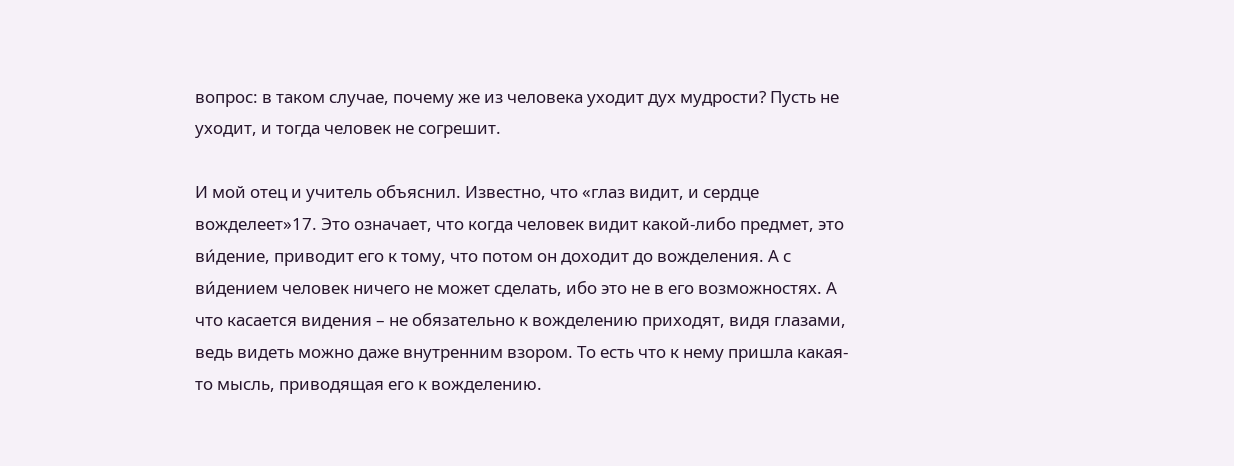вопрос: в таком случае, почему же из человека уходит дух мудрости? Пусть не уходит, и тогда человек не согрешит.

И мой отец и учитель объяснил. Известно, что «глаз видит, и сердце вожделеет»17. Это означает, что когда человек видит какой-либо предмет, это ви́дение, приводит его к тому, что потом он доходит до вожделения. А с ви́дением человек ничего не может сделать, ибо это не в его возможностях. А что касается видения – не обязательно к вожделению приходят, видя глазами, ведь видеть можно даже внутренним взором. То есть что к нему пришла какая-то мысль, приводящая его к вожделению.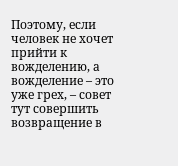Поэтому, если человек не хочет прийти к вожделению, а вожделение – это уже грех, – совет тут совершить возвращение в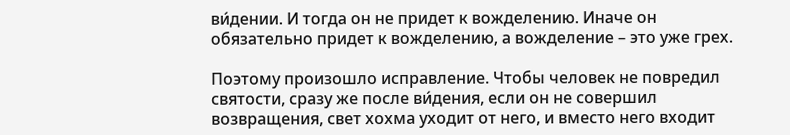ви́дении. И тогда он не придет к вожделению. Иначе он обязательно придет к вожделению, а вожделение – это уже грех.

Поэтому произошло исправление. Чтобы человек не повредил святости, сразу же после ви́дения, если он не совершил возвращения, свет хохма уходит от него, и вместо него входит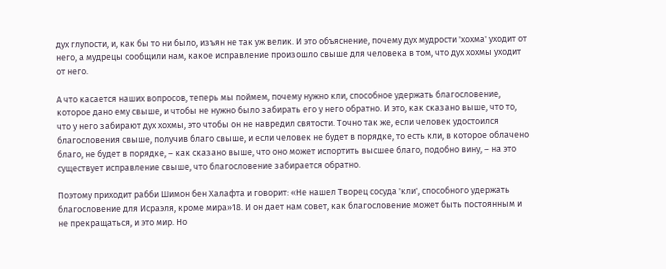дух глупости, и, как бы то ни было, изъян не так уж велик. И это объяснение, почему дух мудрости 'хохма' уходит от него, а мудрецы сообщили нам, какое исправление произошло свыше для человека в том, что дух хохмы уходит от него.

А что касается наших вопросов, теперь мы поймем, почему нужно кли, способное удержать благословение, которое дано ему свыше, и чтобы не нужно было забирать его у него обратно. И это, как сказано выше, что то, что у него забирают дух хохмы, это чтобы он не навредил святости. Точно так же, если человек удостоился благословения свыше, получив благо свыше, и если человек не будет в порядке, то есть кли, в которое облачено благо, не будет в порядке, – как сказано выше, что оно может испортить высшее благо, подобно вину, – на это существует исправление свыше, что благословение забирается обратно.

Поэтому приходит рабби Шимон бен Халафта и говорит: «Не нашел Творец сосуда 'кли', способного удержать благословение для Исраэля, кроме мира»18. И он дает нам совет, как благословение может быть постоянным и не прекращаться, и это мир. Но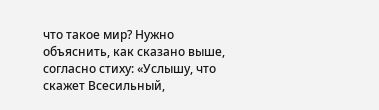что такое мир? Нужно объяснить, как сказано выше, согласно стиху: «Услышу, что скажет Всесильный,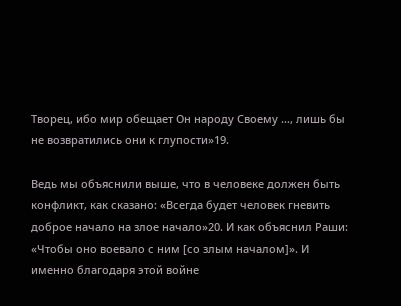Творец, ибо мир обещает Он народу Своему …, лишь бы не возвратились они к глупости»19.

Ведь мы объяснили выше, что в человеке должен быть конфликт, как сказано: «Всегда будет человек гневить доброе начало на злое начало»20. И как объяснил Раши: «Чтобы оно воевало с ним [со злым началом]». И именно благодаря этой войне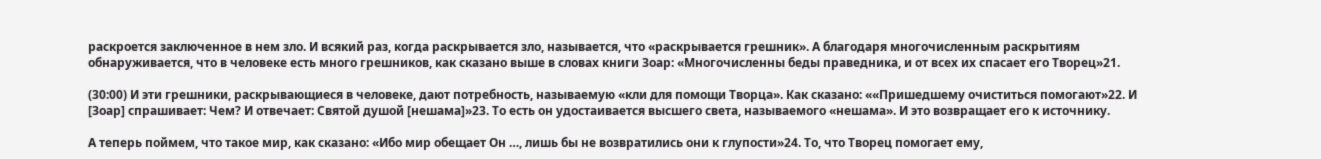раскроется заключенное в нем зло. И всякий раз, когда раскрывается зло, называется, что «раскрывается грешник». А благодаря многочисленным раскрытиям обнаруживается, что в человеке есть много грешников, как сказано выше в словах книги Зоар: «Многочисленны беды праведника, и от всех их спасает его Творец»21.

(30:00) И эти грешники, раскрывающиеся в человеке, дают потребность, называемую «кли для помощи Творца». Как сказано: ««Пришедшему очиститься помогают»22. И [Зоар] спрашивает: Чем? И отвечает: Святой душой [нешама]»23. То есть он удостаивается высшего света, называемого «нешама». И это возвращает его к источнику.

А теперь поймем, что такое мир, как сказано: «Ибо мир обещает Он …, лишь бы не возвратились они к глупости»24. То, что Творец помогает ему,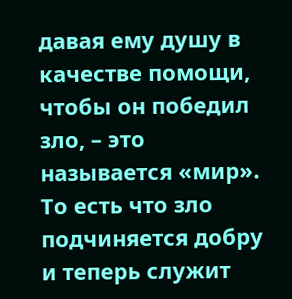давая ему душу в качестве помощи, чтобы он победил зло, – это называется «мир». То есть что зло подчиняется добру и теперь служит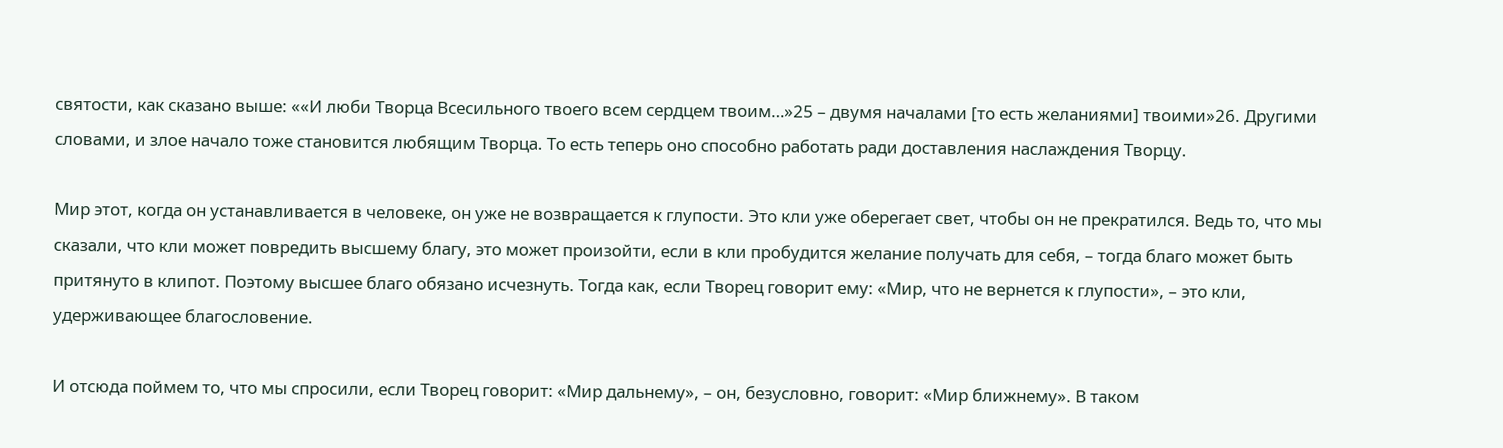святости, как сказано выше: ««И люби Творца Всесильного твоего всем сердцем твоим…»25 – двумя началами [то есть желаниями] твоими»26. Другими словами, и злое начало тоже становится любящим Творца. То есть теперь оно способно работать ради доставления наслаждения Творцу.

Мир этот, когда он устанавливается в человеке, он уже не возвращается к глупости. Это кли уже оберегает свет, чтобы он не прекратился. Ведь то, что мы сказали, что кли может повредить высшему благу, это может произойти, если в кли пробудится желание получать для себя, – тогда благо может быть притянуто в клипот. Поэтому высшее благо обязано исчезнуть. Тогда как, если Творец говорит ему: «Мир, что не вернется к глупости», – это кли, удерживающее благословение.

И отсюда поймем то, что мы спросили, если Творец говорит: «Мир дальнему», – он, безусловно, говорит: «Мир ближнему». В таком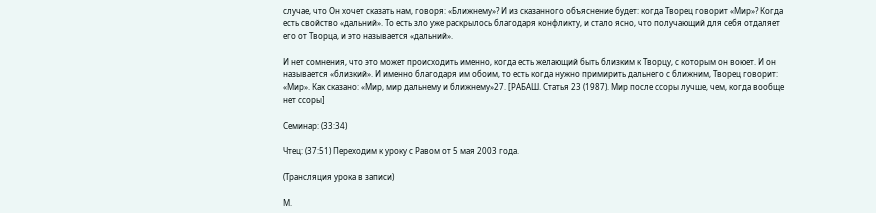случае, что Он хочет сказать нам, говоря: «Ближнему»? И из сказанного объяснение будет: когда Творец говорит «Мир»? Когда есть свойство «дальний». То есть зло уже раскрылось благодаря конфликту, и стало ясно, что получающий для себя отдаляет его от Творца, и это называется «дальний».

И нет сомнения, что это может происходить именно, когда есть желающий быть близким к Творцу, с которым он воюет. И он называется «близкий». И именно благодаря им обоим, то есть когда нужно примирить дальнего с ближним, Творец говорит: «Мир». Как сказано: «Мир, мир дальнему и ближнему»27. [РАБАШ. Статья 23 (1987). Мир после ссоры лучше, чем, когда вообще нет ссоры]

Семинар: (33:34)

Чтец: (37:51) Переходим к уроку с Равом от 5 мая 2003 года.

(Трансляция урока в записи)

М.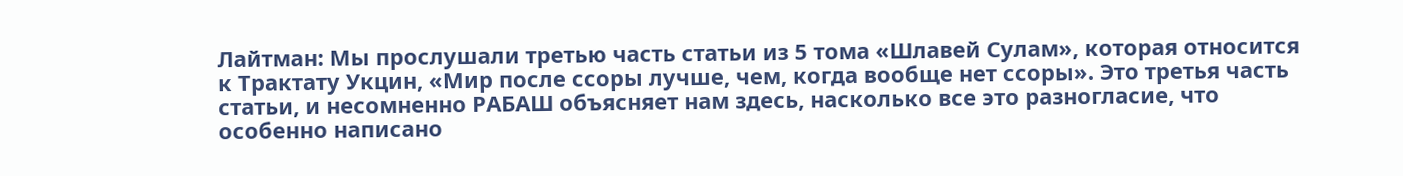Лайтман: Мы прослушали третью часть статьи из 5 тома «Шлавей Сулам», которая относится к Трактату Укцин, «Мир после ссоры лучше, чем, когда вообще нет ссоры». Это третья часть статьи, и несомненно РАБАШ объясняет нам здесь, насколько все это разногласие, что особенно написано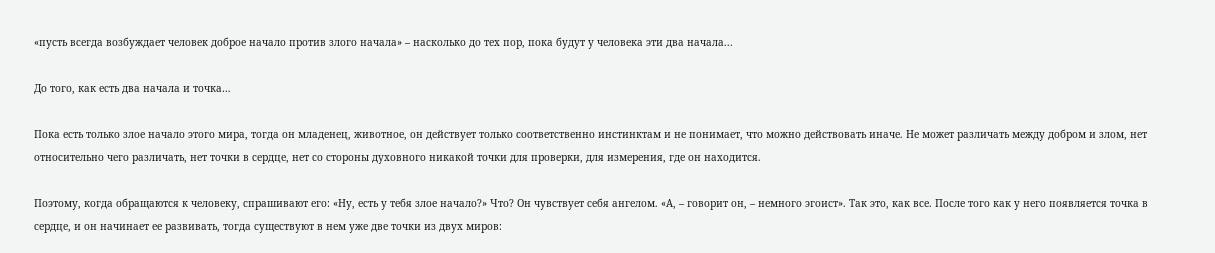«пусть всегда возбуждает человек доброе начало против злого начала» – насколько до тех пор, пока будут у человека эти два начала...

До того, как есть два начала и точка…

Пока есть только злое начало этого мира, тогда он младенец, животное, он действует только соответственно инстинктам и не понимает, что можно действовать иначе. Не может различать между добром и злом, нет относительно чего различать, нет точки в сердце, нет со стороны духовного никакой точки для проверки, для измерения, где он находится.

Поэтому, когда обращаются к человеку, спрашивают его: «Ну, есть у тебя злое начало?» Что? Он чувствует себя ангелом. «А, – говорит он, – немного эгоист». Так это, как все. После того как у него появляется точка в сердце, и он начинает ее развивать, тогда существуют в нем уже две точки из двух миров: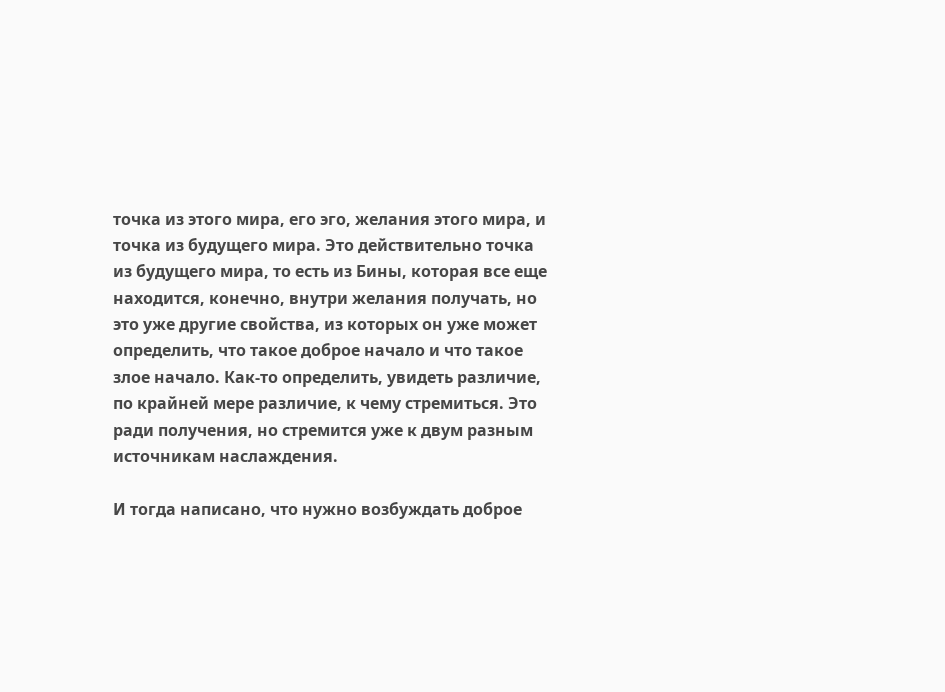точка из этого мира, его эго, желания этого мира, и точка из будущего мира. Это действительно точка из будущего мира, то есть из Бины, которая все еще находится, конечно, внутри желания получать, но это уже другие свойства, из которых он уже может определить, что такое доброе начало и что такое злое начало. Как-то определить, увидеть различие, по крайней мере различие, к чему стремиться. Это ради получения, но стремится уже к двум разным источникам наслаждения.

И тогда написано, что нужно возбуждать доброе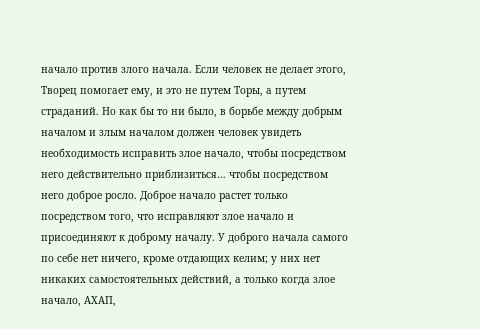начало против злого начала. Если человек не делает этого, Творец помогает ему, и это не путем Торы, а путем страданий. Но как бы то ни было, в борьбе между добрым началом и злым началом должен человек увидеть необходимость исправить злое начало, чтобы посредством него действительно приблизиться… чтобы посредством него доброе росло. Доброе начало растет только посредством того, что исправляют злое начало и присоединяют к доброму началу. У доброго начала самого по себе нет ничего, кроме отдающих келим; у них нет никаких самостоятельных действий, а только когда злое начало, АХАП,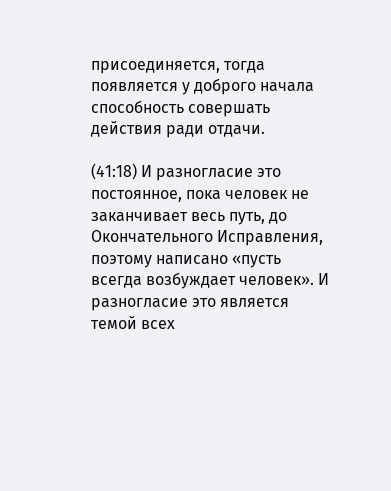присоединяется, тогда появляется у доброго начала способность совершать действия ради отдачи.

(41:18) И разногласие это постоянное, пока человек не заканчивает весь путь, до Окончательного Исправления, поэтому написано «пусть всегда возбуждает человек». И разногласие это является темой всех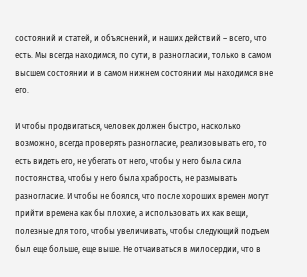состояний и статей, и объяснений, и наших действий – всего, что есть. Мы всегда находимся, по сути, в разногласии, только в самом высшем состоянии и в самом нижнем состоянии мы находимся вне его.

И чтобы продвигаться, человек должен быстро, насколько возможно, всегда проверять разногласие, реализовывать его, то есть видеть его, не убегать от него, чтобы у него была сила постоянства, чтобы у него была храбрость, не размывать разногласие. И чтобы не боялся, что после хороших времен могут прийти времена как бы плохие, а использовать их как вещи, полезные для того, чтобы увеличивать, чтобы следующий подъем был еще больше, еще выше. Не отчаиваться в милосердии, что в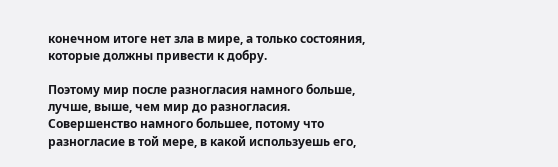конечном итоге нет зла в мире, а только состояния, которые должны привести к добру.

Поэтому мир после разногласия намного больше, лучше, выше, чем мир до разногласия. Совершенство намного большее, потому что разногласие в той мере, в какой используешь его,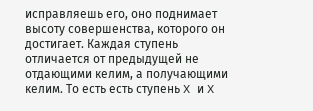исправляешь его, оно поднимает высоту совершенства, которого он достигает. Каждая ступень отличается от предыдущей не отдающими келим, а получающими келим. То есть есть ступень X и X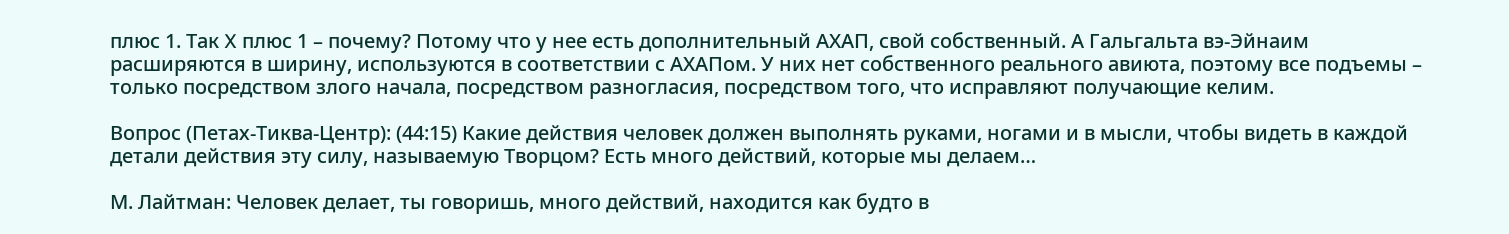плюс 1. Так X плюс 1 – почему? Потому что у нее есть дополнительный АХАП, свой собственный. А Гальгальта вэ-Эйнаим расширяются в ширину, используются в соответствии с АХАПом. У них нет собственного реального авиюта, поэтому все подъемы – только посредством злого начала, посредством разногласия, посредством того, что исправляют получающие келим.

Вопрос (Петах-Тиква-Центр): (44:15) Какие действия человек должен выполнять руками, ногами и в мысли, чтобы видеть в каждой детали действия эту силу, называемую Творцом? Есть много действий, которые мы делаем…

М. Лайтман: Человек делает, ты говоришь, много действий, находится как будто в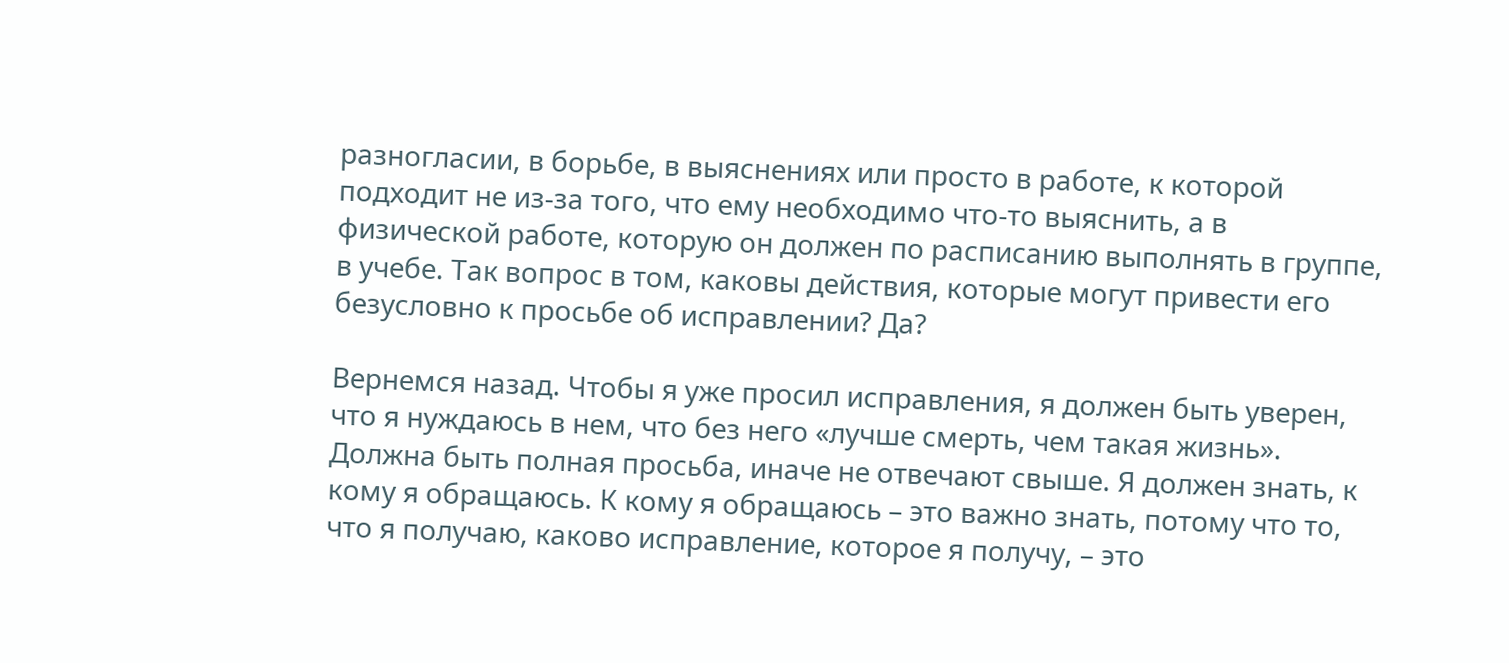разногласии, в борьбе, в выяснениях или просто в работе, к которой подходит не из-за того, что ему необходимо что-то выяснить, а в физической работе, которую он должен по расписанию выполнять в группе, в учебе. Так вопрос в том, каковы действия, которые могут привести его безусловно к просьбе об исправлении? Да?

Вернемся назад. Чтобы я уже просил исправления, я должен быть уверен, что я нуждаюсь в нем, что без него «лучше смерть, чем такая жизнь». Должна быть полная просьба, иначе не отвечают свыше. Я должен знать, к кому я обращаюсь. К кому я обращаюсь – это важно знать, потому что то, что я получаю, каково исправление, которое я получу, – это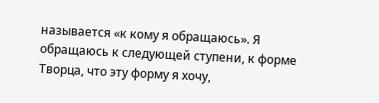называется «к кому я обращаюсь». Я обращаюсь к следующей ступени, к форме Творца, что эту форму я хочу,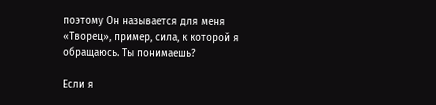поэтому Он называется для меня «Творец», пример, сила, к которой я обращаюсь. Ты понимаешь?

Если я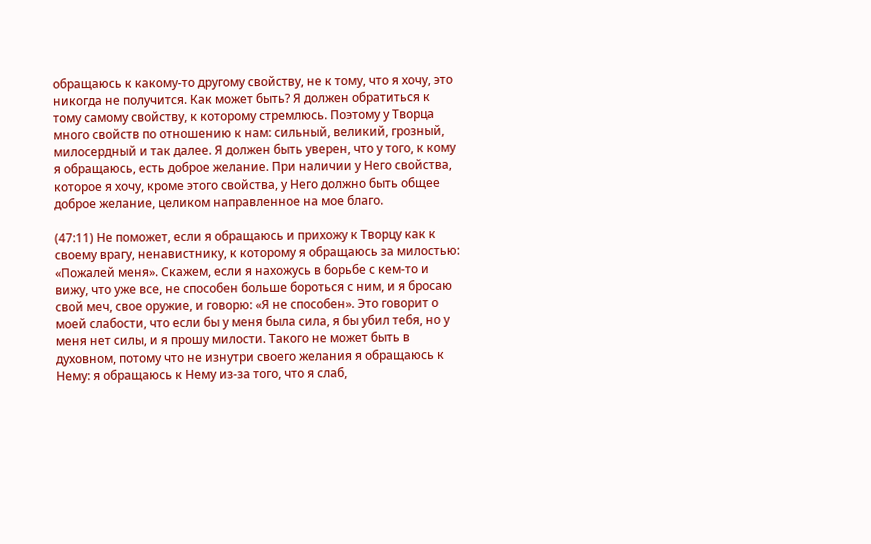обращаюсь к какому-то другому свойству, не к тому, что я хочу, это никогда не получится. Как может быть? Я должен обратиться к тому самому свойству, к которому стремлюсь. Поэтому у Творца много свойств по отношению к нам: сильный, великий, грозный, милосердный и так далее. Я должен быть уверен, что у того, к кому я обращаюсь, есть доброе желание. При наличии у Него свойства, которое я хочу, кроме этого свойства, у Него должно быть общее доброе желание, целиком направленное на мое благо.

(47:11) Не поможет, если я обращаюсь и прихожу к Творцу как к своему врагу, ненавистнику, к которому я обращаюсь за милостью: «Пожалей меня». Скажем, если я нахожусь в борьбе с кем-то и вижу, что уже все, не способен больше бороться с ним, и я бросаю свой меч, свое оружие, и говорю: «Я не способен». Это говорит о моей слабости, что если бы у меня была сила, я бы убил тебя, но у меня нет силы, и я прошу милости. Такого не может быть в духовном, потому что не изнутри своего желания я обращаюсь к Нему: я обращаюсь к Нему из-за того, что я слаб,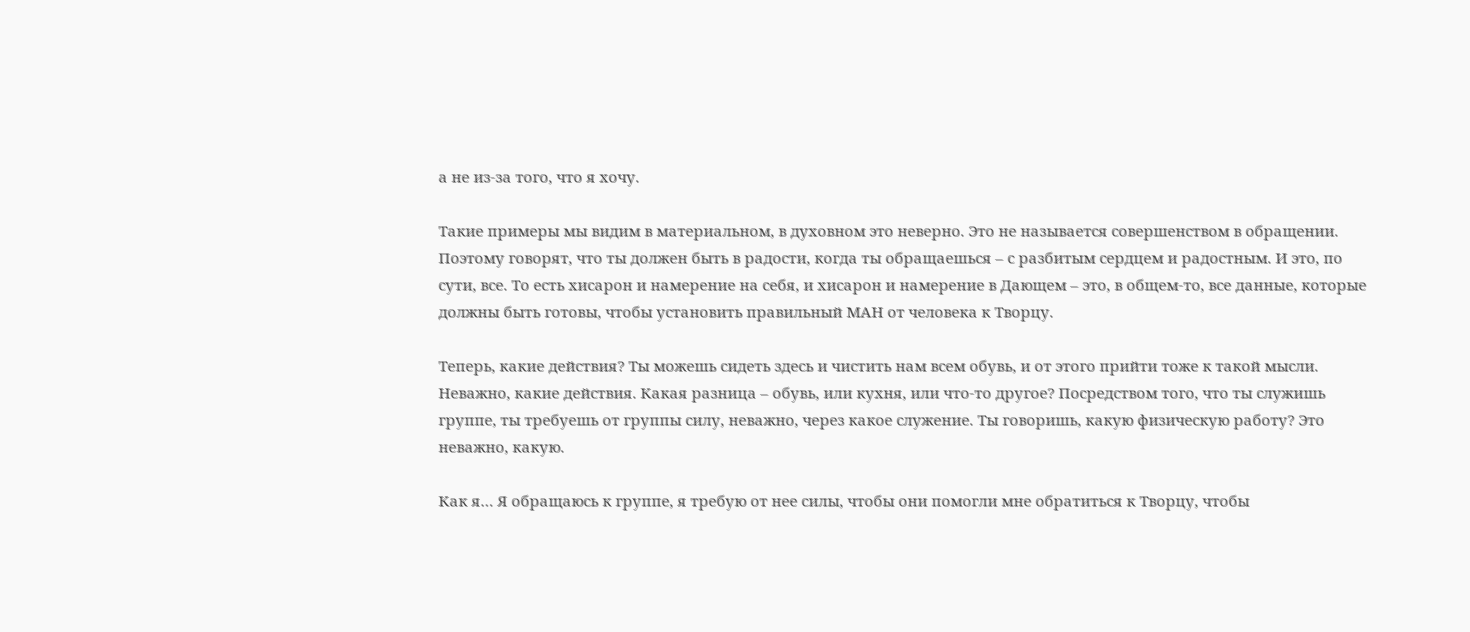а не из-за того, что я хочу.

Такие примеры мы видим в материальном, в духовном это неверно. Это не называется совершенством в обращении. Поэтому говорят, что ты должен быть в радости, когда ты обращаешься – с разбитым сердцем и радостным. И это, по сути, все. То есть хисарон и намерение на себя, и хисарон и намерение в Дающем – это, в общем-то, все данные, которые должны быть готовы, чтобы установить правильный МАН от человека к Творцу.

Теперь, какие действия? Ты можешь сидеть здесь и чистить нам всем обувь, и от этого прийти тоже к такой мысли. Неважно, какие действия. Какая разница – обувь, или кухня, или что-то другое? Посредством того, что ты служишь группе, ты требуешь от группы силу, неважно, через какое служение. Ты говоришь, какую физическую работу? Это неважно, какую.

Как я… Я обращаюсь к группе, я требую от нее силы, чтобы они помогли мне обратиться к Творцу, чтобы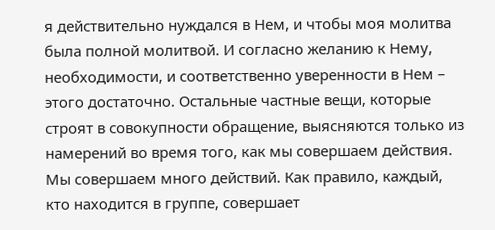я действительно нуждался в Нем, и чтобы моя молитва была полной молитвой. И согласно желанию к Нему, необходимости, и соответственно уверенности в Нем – этого достаточно. Остальные частные вещи, которые строят в совокупности обращение, выясняются только из намерений во время того, как мы совершаем действия. Мы совершаем много действий. Как правило, каждый, кто находится в группе, совершает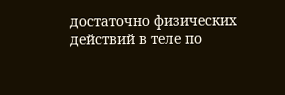достаточно физических действий в теле по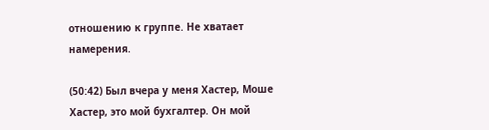отношению к группе. Не хватает намерения.

(50:42) Был вчера у меня Хастер, Моше Хастер, это мой бухгалтер. Он мой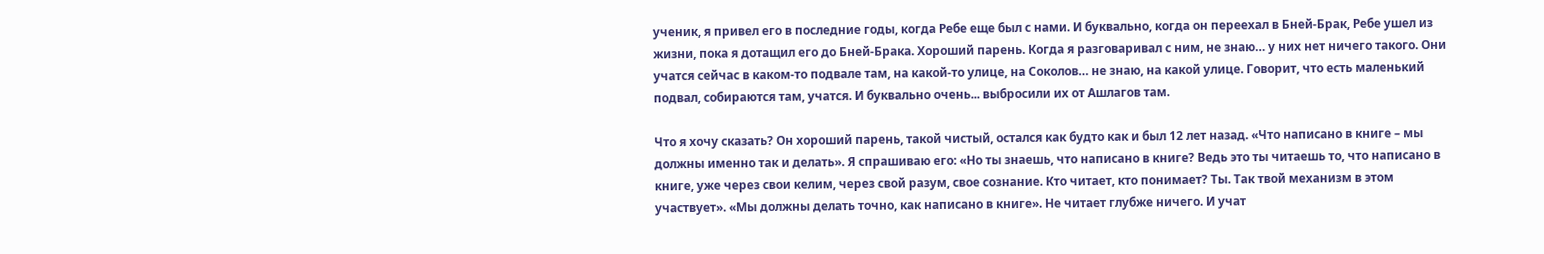ученик, я привел его в последние годы, когда Ребе еще был с нами. И буквально, когда он переехал в Бней-Брак, Ребе ушел из жизни, пока я дотащил его до Бней-Брака. Хороший парень. Когда я разговаривал с ним, не знаю… у них нет ничего такого. Они учатся сейчас в каком-то подвале там, на какой-то улице, на Соколов… не знаю, на какой улице. Говорит, что есть маленький подвал, собираются там, учатся. И буквально очень... выбросили их от Ашлагов там.

Что я хочу сказать? Он хороший парень, такой чистый, остался как будто как и был 12 лет назад. «Что написано в книге – мы должны именно так и делать». Я спрашиваю его: «Но ты знаешь, что написано в книге? Ведь это ты читаешь то, что написано в книге, уже через свои келим, через свой разум, свое сознание. Кто читает, кто понимает? Ты. Так твой механизм в этом участвует». «Мы должны делать точно, как написано в книге». Не читает глубже ничего. И учат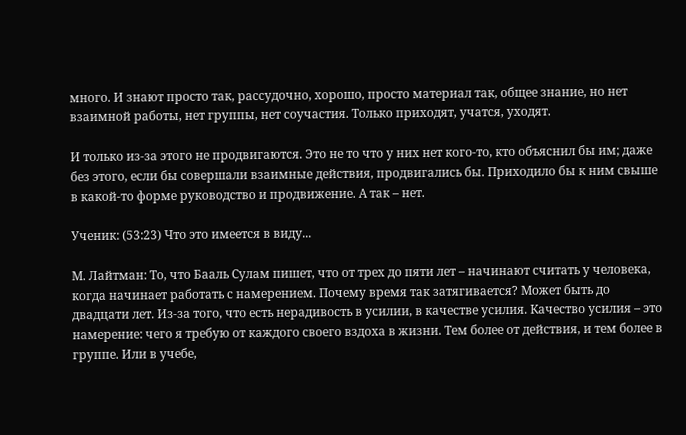много. И знают просто так, рассудочно, хорошо, просто материал так, общее знание, но нет взаимной работы, нет группы, нет соучастия. Только приходят, учатся, уходят.

И только из-за этого не продвигаются. Это не то что у них нет кого-то, кто объяснил бы им; даже без этого, если бы совершали взаимные действия, продвигались бы. Приходило бы к ним свыше в какой-то форме руководство и продвижение. А так – нет.

Ученик: (53:23) Что это имеется в виду...

М. Лайтман: То, что Бааль Сулам пишет, что от трех до пяти лет – начинают считать у человека, когда начинает работать с намерением. Почему время так затягивается? Может быть до двадцати лет. Из-за того, что есть нерадивость в усилии, в качестве усилия. Качество усилия – это намерение: чего я требую от каждого своего вздоха в жизни. Тем более от действия, и тем более в группе. Или в учебе,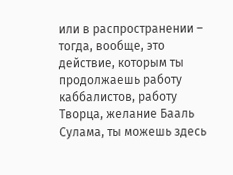или в распространении – тогда, вообще, это действие, которым ты продолжаешь работу каббалистов, работу Творца, желание Бааль Сулама, ты можешь здесь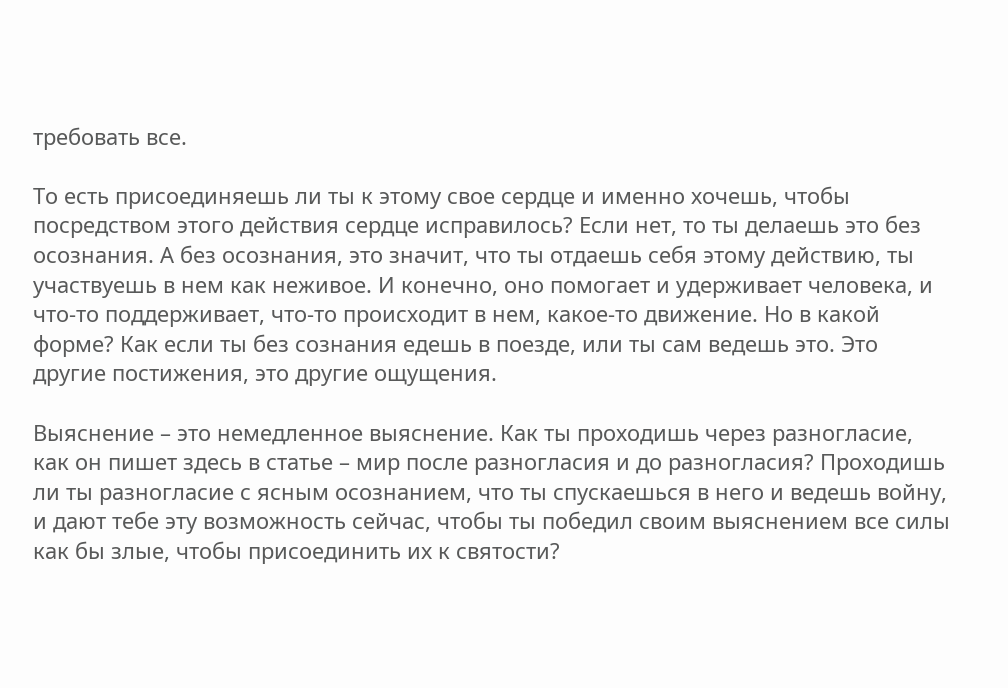требовать все.

То есть присоединяешь ли ты к этому свое сердце и именно хочешь, чтобы посредством этого действия сердце исправилось? Если нет, то ты делаешь это без осознания. А без осознания, это значит, что ты отдаешь себя этому действию, ты участвуешь в нем как неживое. И конечно, оно помогает и удерживает человека, и что-то поддерживает, что-то происходит в нем, какое-то движение. Но в какой форме? Как если ты без сознания едешь в поезде, или ты сам ведешь это. Это другие постижения, это другие ощущения.

Выяснение – это немедленное выяснение. Как ты проходишь через разногласие, как он пишет здесь в статье – мир после разногласия и до разногласия? Проходишь ли ты разногласие с ясным осознанием, что ты спускаешься в него и ведешь войну, и дают тебе эту возможность сейчас, чтобы ты победил своим выяснением все силы как бы злые, чтобы присоединить их к святости?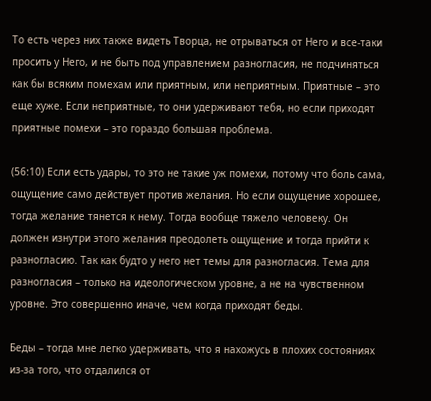То есть через них также видеть Творца, не отрываться от Него и все-таки просить у Него, и не быть под управлением разногласия, не подчиняться как бы всяким помехам или приятным, или неприятным. Приятные – это еще хуже. Если неприятные, то они удерживают тебя, но если приходят приятные помехи – это гораздо большая проблема.

(56:10) Если есть удары, то это не такие уж помехи, потому что боль сама, ощущение само действует против желания. Но если ощущение хорошее, тогда желание тянется к нему. Тогда вообще тяжело человеку. Он должен изнутри этого желания преодолеть ощущение и тогда прийти к разногласию. Так как будто у него нет темы для разногласия. Тема для разногласия – только на идеологическом уровне, а не на чувственном уровне. Это совершенно иначе, чем когда приходят беды.

Беды – тогда мне легко удерживать, что я нахожусь в плохих состояниях из-за того, что отдалился от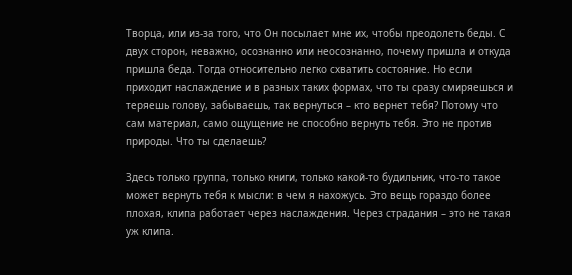Творца, или из-за того, что Он посылает мне их, чтобы преодолеть беды. С двух сторон, неважно, осознанно или неосознанно, почему пришла и откуда пришла беда. Тогда относительно легко схватить состояние. Но если приходит наслаждение и в разных таких формах, что ты сразу смиряешься и теряешь голову, забываешь, так вернуться – кто вернет тебя? Потому что сам материал, само ощущение не способно вернуть тебя. Это не против природы. Что ты сделаешь?

Здесь только группа, только книги, только какой-то будильник, что-то такое может вернуть тебя к мысли: в чем я нахожусь. Это вещь гораздо более плохая, клипа работает через наслаждения. Через страдания – это не такая уж клипа.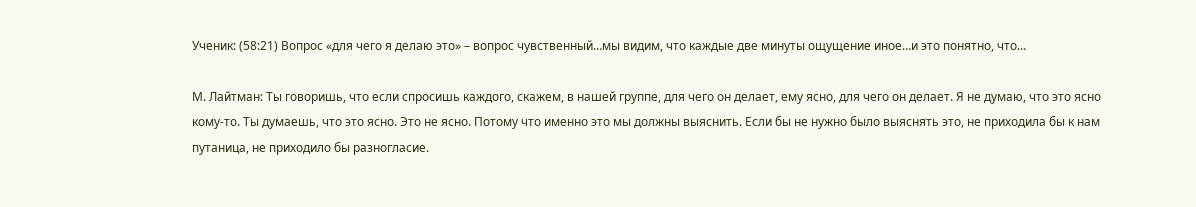Ученик: (58:21) Вопрос «для чего я делаю это» – вопрос чувственный…мы видим, что каждые две минуты ощущение иное…и это понятно, что…

М. Лайтман: Ты говоришь, что если спросишь каждого, скажем, в нашей группе, для чего он делает, ему ясно, для чего он делает. Я не думаю, что это ясно кому-то. Ты думаешь, что это ясно. Это не ясно. Потому что именно это мы должны выяснить. Если бы не нужно было выяснять это, не приходила бы к нам путаница, не приходило бы разногласие.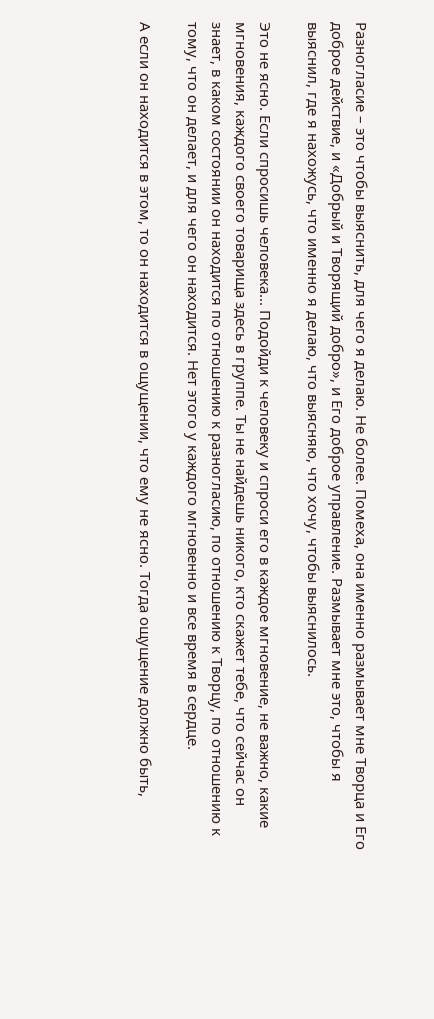Разногласие – это чтобы выяснить, для чего я делаю. Не более. Помеха, она именно размывает мне Творца и Его доброе действие, и «Добрый и Творящий добро», и Его доброе управление. Размывает мне это, чтобы я выяснил, где я нахожусь, что именно я делаю, что выясняю, что хочу, чтобы выяснилось.

Это не ясно. Если спросишь человека... Подойди к человеку и спроси его в каждое мгновение, не важно, какие мгновения, каждого своего товарища здесь в группе. Ты не найдешь никого, кто скажет тебе, что сейчас он знает, в каком состоянии он находится по отношению к разногласию, по отношению к Творцу, по отношению к тому, что он делает, и для чего он находится. Нет этого у каждого мгновенно и все время в сердце.

А если он находится в этом, то он находится в ощущении, что ему не ясно. Тогда ощущение должно быть,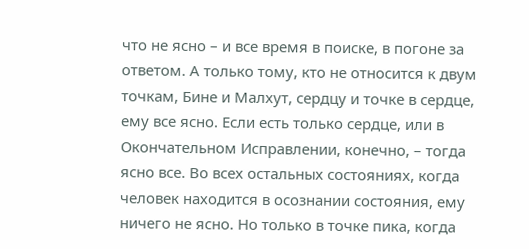что не ясно – и все время в поиске, в погоне за ответом. А только тому, кто не относится к двум точкам, Бине и Малхут, сердцу и точке в сердце, ему все ясно. Если есть только сердце, или в Окончательном Исправлении, конечно, – тогда ясно все. Во всех остальных состояниях, когда человек находится в осознании состояния, ему ничего не ясно. Но только в точке пика, когда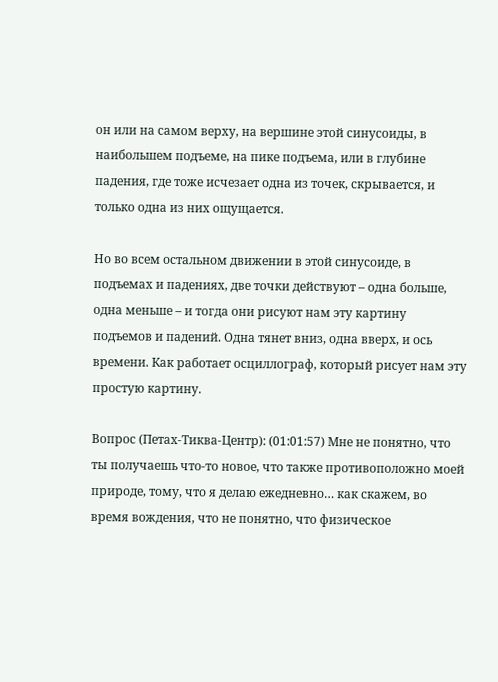он или на самом верху, на вершине этой синусоиды, в наибольшем подъеме, на пике подъема, или в глубине падения, где тоже исчезает одна из точек, скрывается, и только одна из них ощущается.

Но во всем остальном движении в этой синусоиде, в подъемах и падениях, две точки действуют – одна больше, одна меньше – и тогда они рисуют нам эту картину подъемов и падений. Одна тянет вниз, одна вверх, и ось времени. Как работает осциллограф, который рисует нам эту простую картину.

Вопрос (Петах-Тиква-Центр): (01:01:57) Мне не понятно, что ты получаешь что-то новое, что также противоположно моей природе, тому, что я делаю ежедневно… как скажем, во время вождения, что не понятно, что физическое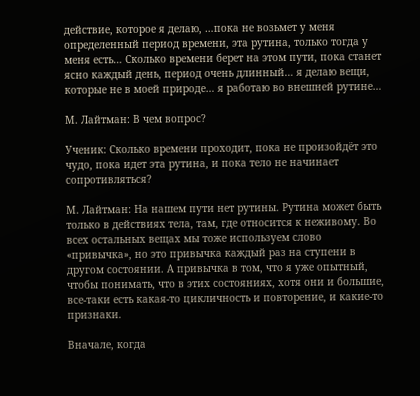действие, которое я делаю, …пока не возьмет у меня определенный период времени, эта рутина, только тогда у меня есть… Сколько времени берет на этом пути, пока станет ясно каждый день, период очень длинный… я делаю вещи, которые не в моей природе… я работаю во внешней рутине…

М. Лайтман: В чем вопрос?

Ученик: Сколько времени проходит, пока не произойдёт это чудо, пока идет эта рутина, и пока тело не начинает сопротивляться?

М. Лайтман: На нашем пути нет рутины. Рутина может быть только в действиях тела, там, где относится к неживому. Во всех остальных вещах мы тоже используем слово «привычка», но это привычка каждый раз на ступени в другом состоянии. А привычка в том, что я уже опытный, чтобы понимать, что в этих состояниях, хотя они и большие, все-таки есть какая-то цикличность и повторение, и какие-то признаки.

Вначале, когда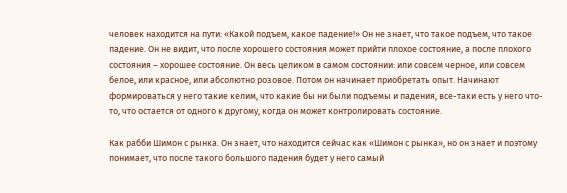человек находится на пути: «Какой подъем, какое падение!» Он не знает, что такое подъем, что такое падение. Он не видит, что после хорошего состояния может прийти плохое состояние, а после плохого состояния – хорошее состояние. Он весь целиком в самом состоянии: или совсем черное, или совсем белое, или красное, или абсолютно розовое. Потом он начинает приобретать опыт. Начинают формироваться у него такие келим, что какие бы ни были подъемы и падения, все-таки есть у него что-то, что остается от одного к другому, когда он может контролировать состояние.

Как рабби Шимон с рынка. Он знает, что находится сейчас как «Шимон с рынка», но он знает и поэтому понимает, что после такого большого падения будет у него самый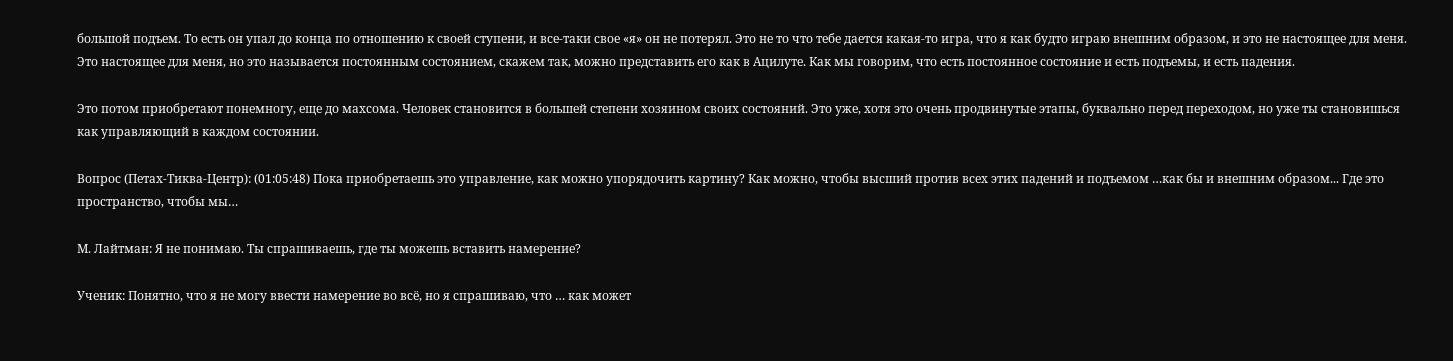большой подъем. То есть он упал до конца по отношению к своей ступени, и все-таки свое «я» он не потерял. Это не то что тебе дается какая-то игра, что я как будто играю внешним образом, и это не настоящее для меня. Это настоящее для меня, но это называется постоянным состоянием, скажем так, можно представить его как в Ацилуте. Как мы говорим, что есть постоянное состояние и есть подъемы, и есть падения.

Это потом приобретают понемногу, еще до махсома. Человек становится в большей степени хозяином своих состояний. Это уже, хотя это очень продвинутые этапы, буквально перед переходом, но уже ты становишься как управляющий в каждом состоянии.

Вопрос (Петах-Тиква-Центр): (01:05:48) Пока приобретаешь это управление, как можно упорядочить картину? Как можно, чтобы высший против всех этих падений и подъемом …как бы и внешним образом... Где это пространство, чтобы мы…

М. Лайтман: Я не понимаю. Ты спрашиваешь, где ты можешь вставить намерение?

Ученик: Понятно, что я не могу ввести намерение во всё, но я спрашиваю, что … как может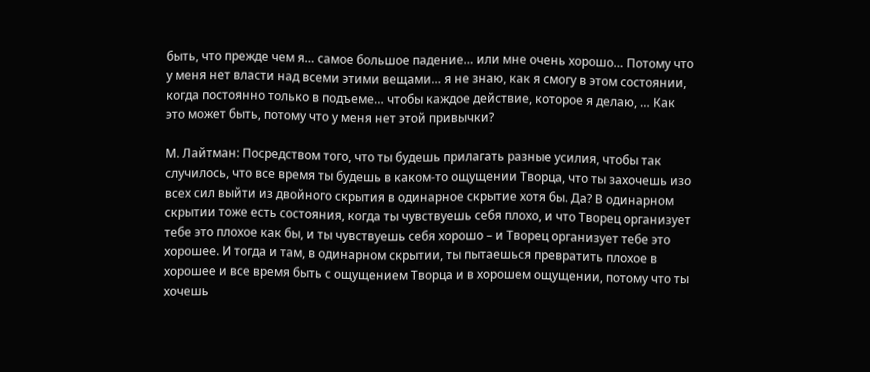быть, что прежде чем я… самое большое падение… или мне очень хорошо… Потому что у меня нет власти над всеми этими вещами… я не знаю, как я смогу в этом состоянии, когда постоянно только в подъеме… чтобы каждое действие, которое я делаю, … Как это может быть, потому что у меня нет этой привычки?

М. Лайтман: Посредством того, что ты будешь прилагать разные усилия, чтобы так случилось, что все время ты будешь в каком-то ощущении Творца, что ты захочешь изо всех сил выйти из двойного скрытия в одинарное скрытие хотя бы. Да? В одинарном скрытии тоже есть состояния, когда ты чувствуешь себя плохо, и что Творец организует тебе это плохое как бы, и ты чувствуешь себя хорошо – и Творец организует тебе это хорошее. И тогда и там, в одинарном скрытии, ты пытаешься превратить плохое в хорошее и все время быть с ощущением Творца и в хорошем ощущении, потому что ты хочешь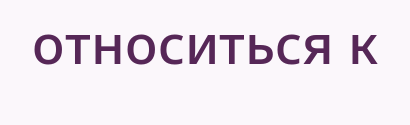относиться к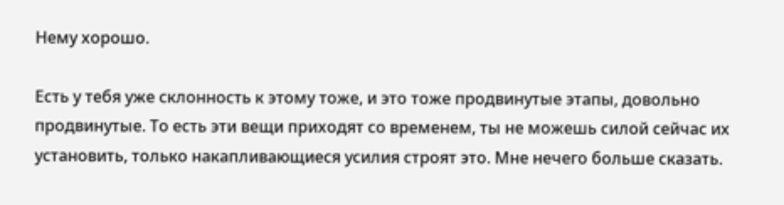Нему хорошо.

Есть у тебя уже склонность к этому тоже, и это тоже продвинутые этапы, довольно продвинутые. То есть эти вещи приходят со временем, ты не можешь силой сейчас их установить, только накапливающиеся усилия строят это. Мне нечего больше сказать.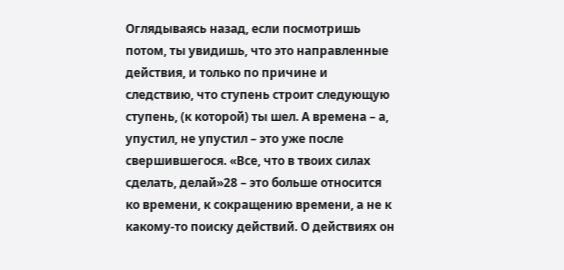Оглядываясь назад, если посмотришь потом, ты увидишь, что это направленные действия, и только по причине и следствию, что ступень строит следующую ступень, (к которой) ты шел. А времена – а, упустил, не упустил – это уже после свершившегося. «Все, что в твоих силах сделать, делай»28 – это больше относится ко времени, к сокращению времени, а не к какому-то поиску действий. О действиях он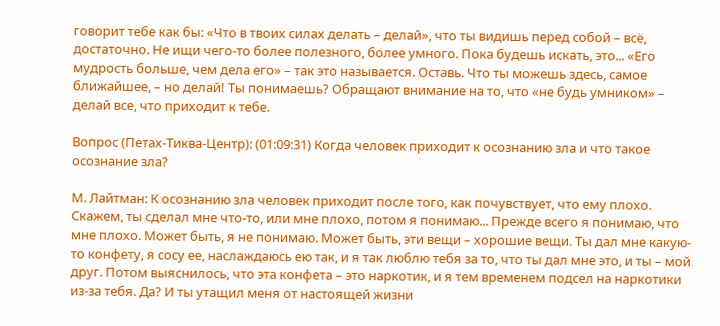говорит тебе как бы: «Что в твоих силах делать – делай», что ты видишь перед собой – всё, достаточно. Не ищи чего-то более полезного, более умного. Пока будешь искать, это... «Его мудрость больше, чем дела его» – так это называется. Оставь. Что ты можешь здесь, самое ближайшее, – но делай! Ты понимаешь? Обращают внимание на то, что «не будь умником» – делай все, что приходит к тебе.

Вопрос (Петах-Тиква-Центр): (01:09:31) Когда человек приходит к осознанию зла и что такое осознание зла?

М. Лайтман: К осознанию зла человек приходит после того, как почувствует, что ему плохо. Скажем, ты сделал мне что-то, или мне плохо, потом я понимаю... Прежде всего я понимаю, что мне плохо. Может быть, я не понимаю. Может быть, эти вещи – хорошие вещи. Ты дал мне какую-то конфету, я сосу ее, наслаждаюсь ею так, и я так люблю тебя за то, что ты дал мне это, и ты – мой друг. Потом выяснилось, что эта конфета – это наркотик, и я тем временем подсел на наркотики из-за тебя. Да? И ты утащил меня от настоящей жизни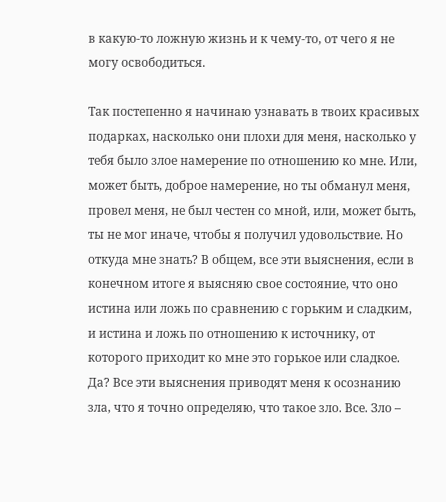в какую-то ложную жизнь и к чему-то, от чего я не могу освободиться.

Так постепенно я начинаю узнавать в твоих красивых подарках, насколько они плохи для меня, насколько у тебя было злое намерение по отношению ко мне. Или, может быть, доброе намерение, но ты обманул меня, провел меня, не был честен со мной, или, может быть, ты не мог иначе, чтобы я получил удовольствие. Но откуда мне знать? В общем, все эти выяснения, если в конечном итоге я выясняю свое состояние, что оно истина или ложь по сравнению с горьким и сладким, и истина и ложь по отношению к источнику, от которого приходит ко мне это горькое или сладкое. Да? Все эти выяснения приводят меня к осознанию зла, что я точно определяю, что такое зло. Все. Зло –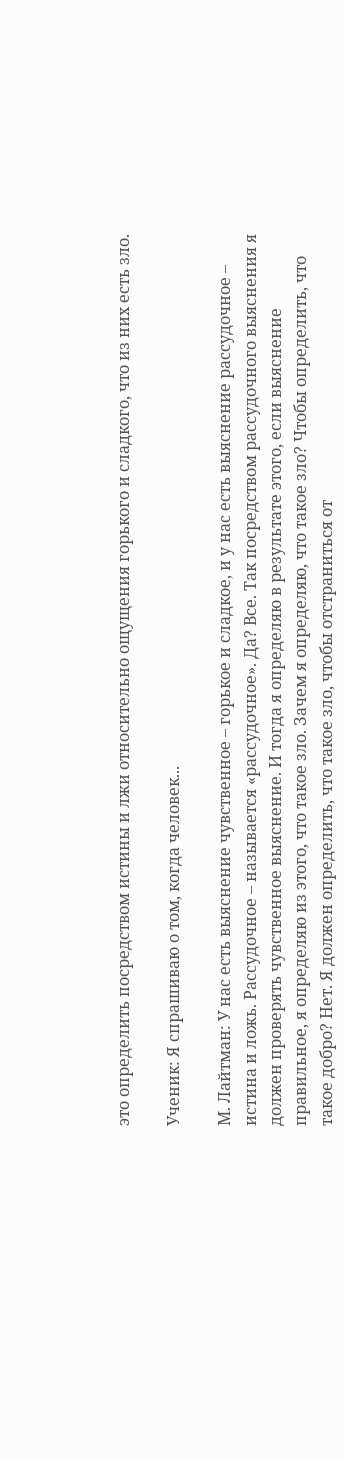это определить посредством истины и лжи относительно ощущения горького и сладкого, что из них есть зло.

Ученик: Я спрашиваю о том, когда человек...

М. Лайтман: У нас есть выяснение чувственное – горькое и сладкое, и у нас есть выяснение рассудочное – истина и ложь. Рассудочное – называется «рассудочное». Да? Все. Так посредством рассудочного выяснения я должен проверять чувственное выяснение. И тогда я определяю в результате этого, если выяснение правильное, я определяю из этого, что такое зло. Зачем я определяю, что такое зло? Чтобы определить, что такое добро? Нет. Я должен определить, что такое зло, чтобы отстраниться от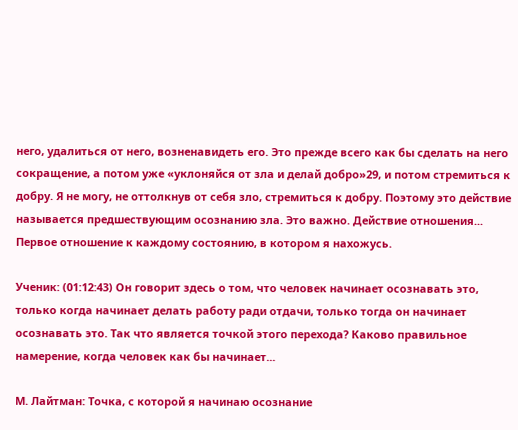него, удалиться от него, возненавидеть его. Это прежде всего как бы сделать на него сокращение, а потом уже «уклоняйся от зла и делай добро»29, и потом стремиться к добру. Я не могу, не оттолкнув от себя зло, стремиться к добру. Поэтому это действие называется предшествующим осознанию зла. Это важно. Действие отношения... Первое отношение к каждому состоянию, в котором я нахожусь.

Ученик: (01:12:43) Он говорит здесь о том, что человек начинает осознавать это, только когда начинает делать работу ради отдачи, только тогда он начинает осознавать это. Так что является точкой этого перехода? Каково правильное намерение, когда человек как бы начинает...

М. Лайтман: Точка, с которой я начинаю осознание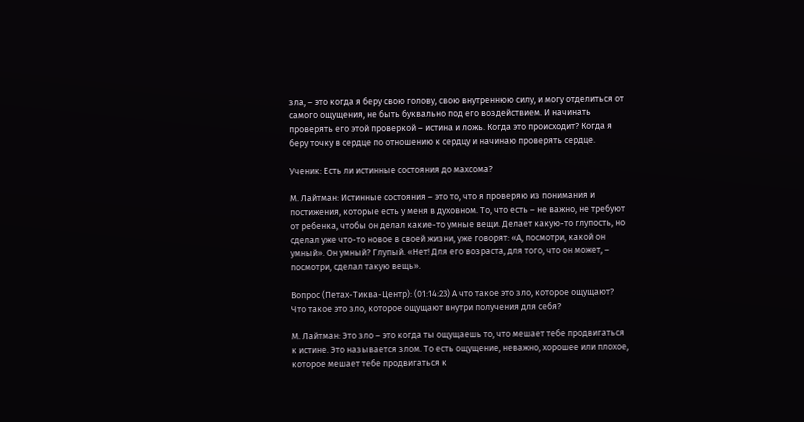зла, – это когда я беру свою голову, свою внутреннюю силу, и могу отделиться от самого ощущения, не быть буквально под его воздействием. И начинать проверять его этой проверкой – истина и ложь. Когда это происходит? Когда я беру точку в сердце по отношению к сердцу и начинаю проверять сердце.

Ученик: Есть ли истинные состояния до махсома?

М. Лайтман: Истинные состояния – это то, что я проверяю из понимания и постижения, которые есть у меня в духовном. То, что есть – не важно, не требуют от ребенка, чтобы он делал какие-то умные вещи. Делает какую-то глупость, но сделал уже что-то новое в своей жизни, уже говорят: «А, посмотри, какой он умный». Он умный? Глупый. «Нет! Для его возраста, для того, что он может, – посмотри, сделал такую вещь».

Вопрос (Петах-Тиква-Центр): (01:14:23) А что такое это зло, которое ощущают? Что такое это зло, которое ощущают внутри получения для себя?

М. Лайтман: Это зло – это когда ты ощущаешь то, что мешает тебе продвигаться к истине. Это называется злом. То есть ощущение, неважно, хорошее или плохое, которое мешает тебе продвигаться к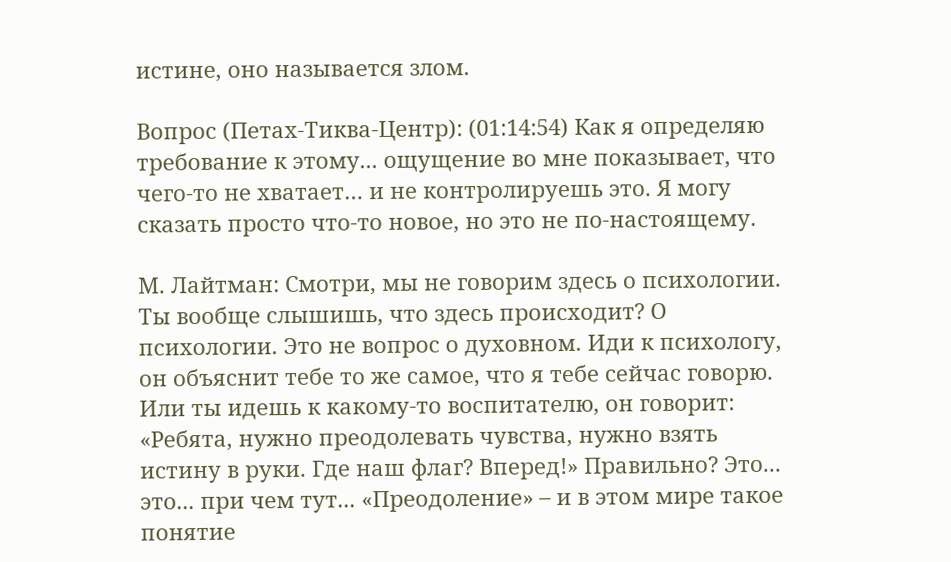истине, оно называется злом.

Вопрос (Петах-Тиква-Центр): (01:14:54) Как я определяю требование к этому... ощущение во мне показывает, что чего-то не хватает… и не контролируешь это. Я могу сказать просто что-то новое, но это не по-настоящему.

М. Лайтман: Смотри, мы не говорим здесь о психологии. Ты вообще слышишь, что здесь происходит? О психологии. Это не вопрос о духовном. Иди к психологу, он объяснит тебе то же самое, что я тебе сейчас говорю. Или ты идешь к какому-то воспитателю, он говорит: «Ребята, нужно преодолевать чувства, нужно взять истину в руки. Где наш флаг? Вперед!» Правильно? Это... это... при чем тут... «Преодоление» – и в этом мире такое понятие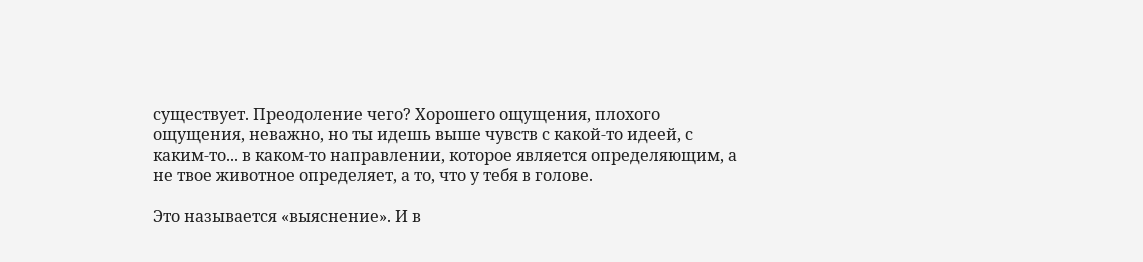существует. Преодоление чего? Хорошего ощущения, плохого ощущения, неважно, но ты идешь выше чувств с какой-то идеей, с каким-то... в каком-то направлении, которое является определяющим, а не твое животное определяет, а то, что у тебя в голове.

Это называется «выяснение». И в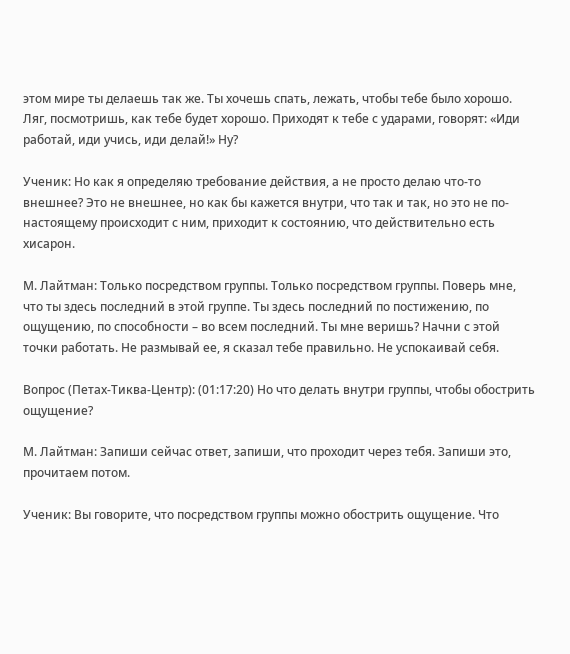этом мире ты делаешь так же. Ты хочешь спать, лежать, чтобы тебе было хорошо. Ляг, посмотришь, как тебе будет хорошо. Приходят к тебе с ударами, говорят: «Иди работай, иди учись, иди делай!» Ну?

Ученик: Но как я определяю требование действия, а не просто делаю что-то внешнее? Это не внешнее, но как бы кажется внутри, что так и так, но это не по-настоящему происходит с ним, приходит к состоянию, что действительно есть хисарон.

М. Лайтман: Только посредством группы. Только посредством группы. Поверь мне, что ты здесь последний в этой группе. Ты здесь последний по постижению, по ощущению, по способности – во всем последний. Ты мне веришь? Начни с этой точки работать. Не размывай ее, я сказал тебе правильно. Не успокаивай себя.

Вопрос (Петах-Тиква-Центр): (01:17:20) Но что делать внутри группы, чтобы обострить ощущение?

М. Лайтман: Запиши сейчас ответ, запиши, что проходит через тебя. Запиши это, прочитаем потом.

Ученик: Вы говорите, что посредством группы можно обострить ощущение. Что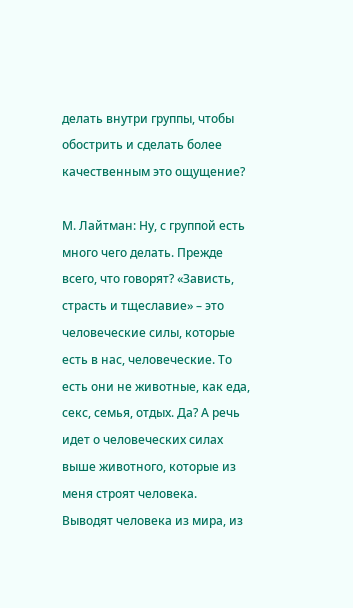делать внутри группы, чтобы обострить и сделать более качественным это ощущение?

М. Лайтман: Ну, с группой есть много чего делать. Прежде всего, что говорят? «Зависть, страсть и тщеславие» – это человеческие силы, которые есть в нас, человеческие. То есть они не животные, как еда, секс, семья, отдых. Да? А речь идет о человеческих силах выше животного, которые из меня строят человека. Выводят человека из мира, из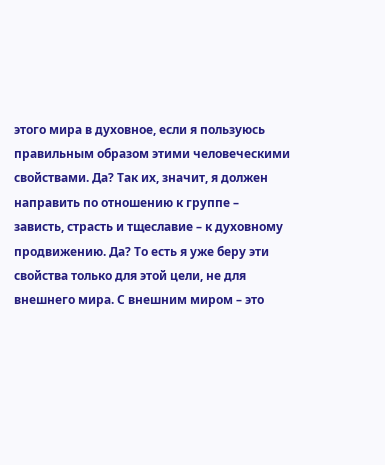этого мира в духовное, если я пользуюсь правильным образом этими человеческими свойствами. Да? Так их, значит, я должен направить по отношению к группе – зависть, страсть и тщеславие – к духовному продвижению. Да? То есть я уже беру эти свойства только для этой цели, не для внешнего мира. С внешним миром – это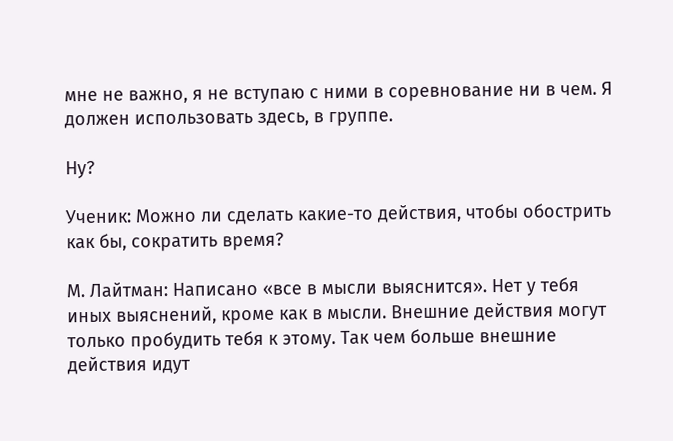мне не важно, я не вступаю с ними в соревнование ни в чем. Я должен использовать здесь, в группе.

Ну?

Ученик: Можно ли сделать какие-то действия, чтобы обострить как бы, сократить время?

М. Лайтман: Написано «все в мысли выяснится». Нет у тебя иных выяснений, кроме как в мысли. Внешние действия могут только пробудить тебя к этому. Так чем больше внешние действия идут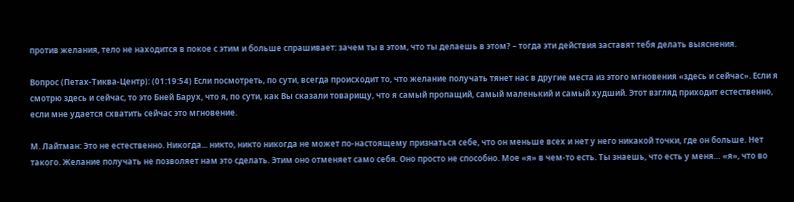против желания, тело не находится в покое с этим и больше спрашивает: зачем ты в этом, что ты делаешь в этом? – тогда эти действия заставят тебя делать выяснения.

Вопрос (Петах-Тиква-Центр): (01:19:54) Если посмотреть, по сути, всегда происходит то, что желание получать тянет нас в другие места из этого мгновения «здесь и сейчас». Если я смотрю здесь и сейчас, то это Бней Барух, что я, по сути, как Вы сказали товарищу, что я самый пропащий, самый маленький и самый худший. Этот взгляд приходит естественно, если мне удается схватить сейчас это мгновение.

М. Лайтман: Это не естественно. Никогда... никто, никто никогда не может по-настоящему признаться себе, что он меньше всех и нет у него никакой точки, где он больше. Нет такого. Желание получать не позволяет нам это сделать. Этим оно отменяет само себя. Оно просто не способно. Мое «я» в чем-то есть. Ты знаешь, что есть у меня… «я», что во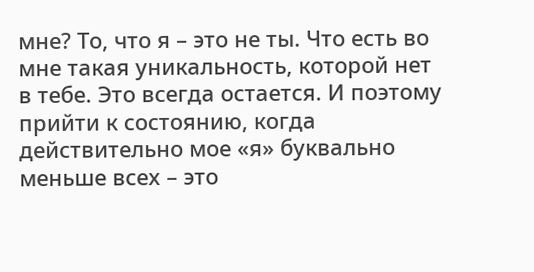мне? То, что я – это не ты. Что есть во мне такая уникальность, которой нет в тебе. Это всегда остается. И поэтому прийти к состоянию, когда действительно мое «я» буквально меньше всех – это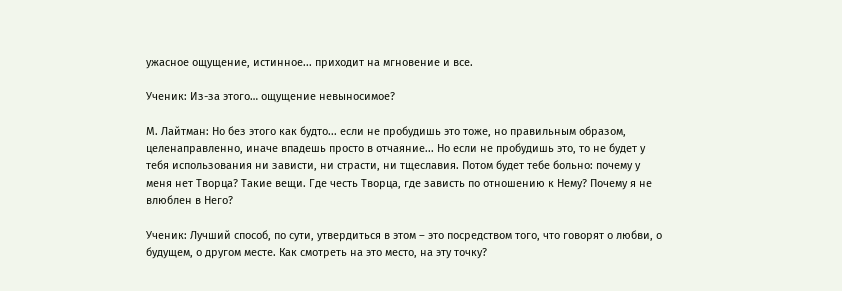ужасное ощущение, истинное... приходит на мгновение и все.

Ученик: Из-за этого… ощущение невыносимое?

М. Лайтман: Но без этого как будто... если не пробудишь это тоже, но правильным образом, целенаправленно, иначе впадешь просто в отчаяние... Но если не пробудишь это, то не будет у тебя использования ни зависти, ни страсти, ни тщеславия. Потом будет тебе больно: почему у меня нет Творца? Такие вещи. Где честь Творца, где зависть по отношению к Нему? Почему я не влюблен в Него?

Ученик: Лучший способ, по сути, утвердиться в этом – это посредством того, что говорят о любви, о будущем, о другом месте. Как смотреть на это место, на эту точку?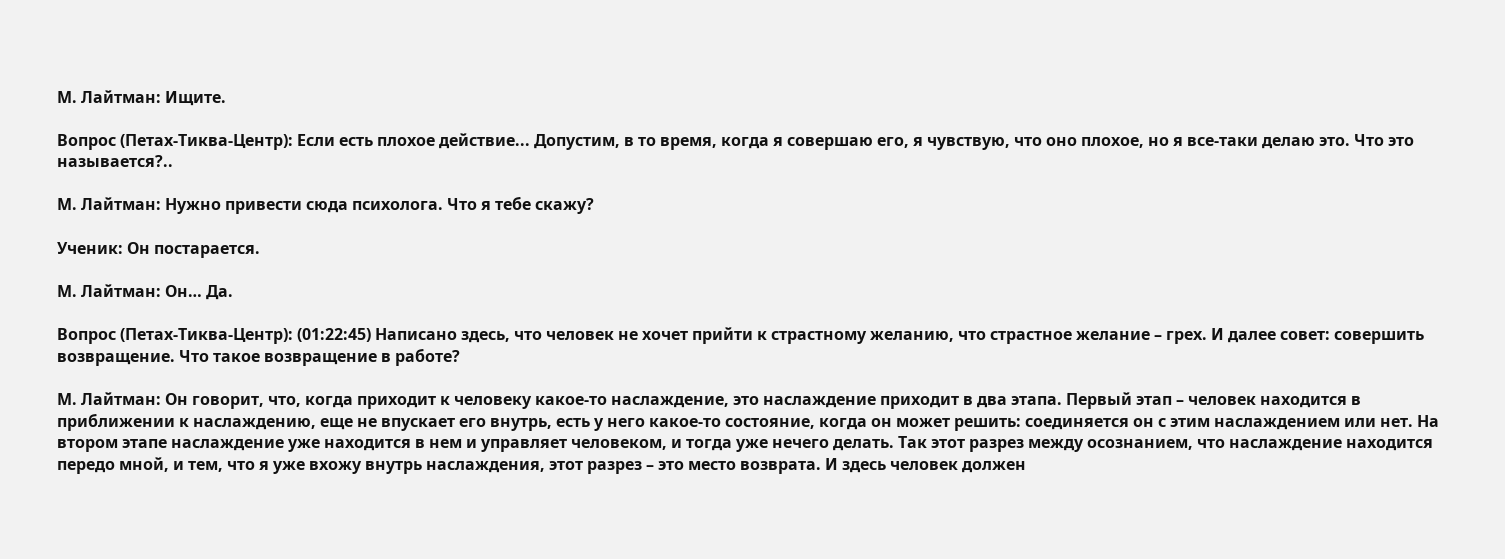М. Лайтман: Ищите.

Вопрос (Петах-Тиква-Центр): Если есть плохое действие... Допустим, в то время, когда я совершаю его, я чувствую, что оно плохое, но я все-таки делаю это. Что это называется?..

М. Лайтман: Нужно привести сюда психолога. Что я тебе скажу?

Ученик: Он постарается.

М. Лайтман: Он… Да.

Вопрос (Петах-Тиква-Центр): (01:22:45) Написано здесь, что человек не хочет прийти к страстному желанию, что страстное желание – грех. И далее совет: совершить возвращение. Что такое возвращение в работе?

М. Лайтман: Он говорит, что, когда приходит к человеку какое-то наслаждение, это наслаждение приходит в два этапа. Первый этап – человек находится в приближении к наслаждению, еще не впускает его внутрь, есть у него какое-то состояние, когда он может решить: соединяется он с этим наслаждением или нет. На втором этапе наслаждение уже находится в нем и управляет человеком, и тогда уже нечего делать. Так этот разрез между осознанием, что наслаждение находится передо мной, и тем, что я уже вхожу внутрь наслаждения, этот разрез – это место возврата. И здесь человек должен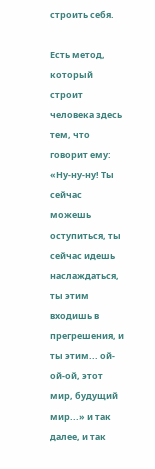строить себя.

Есть метод, который строит человека здесь тем, что говорит ему: «Ну-ну-ну! Ты сейчас можешь оступиться, ты сейчас идешь наслаждаться, ты этим входишь в прегрешения, и ты этим... ой-ой-ой, этот мир, будущий мир...» и так далее, и так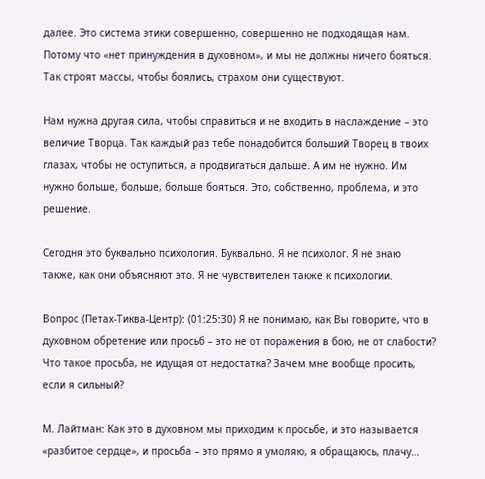далее. Это система этики совершенно, совершенно не подходящая нам. Потому что «нет принуждения в духовном», и мы не должны ничего бояться. Так строят массы, чтобы боялись, страхом они существуют.

Нам нужна другая сила, чтобы справиться и не входить в наслаждение – это величие Творца. Так каждый раз тебе понадобится больший Творец в твоих глазах, чтобы не оступиться, а продвигаться дальше. А им не нужно. Им нужно больше, больше, больше бояться. Это, собственно, проблема, и это решение.

Сегодня это буквально психология. Буквально. Я не психолог. Я не знаю также, как они объясняют это. Я не чувствителен также к психологии.

Вопрос (Петах-Тиква-Центр): (01:25:30) Я не понимаю, как Вы говорите, что в духовном обретение или просьб – это не от поражения в бою, не от слабости? Что такое просьба, не идущая от недостатка? Зачем мне вообще просить, если я сильный?

М. Лайтман: Как это в духовном мы приходим к просьбе, и это называется «разбитое сердце», и просьба – это прямо я умоляю, я обращаюсь, плачу…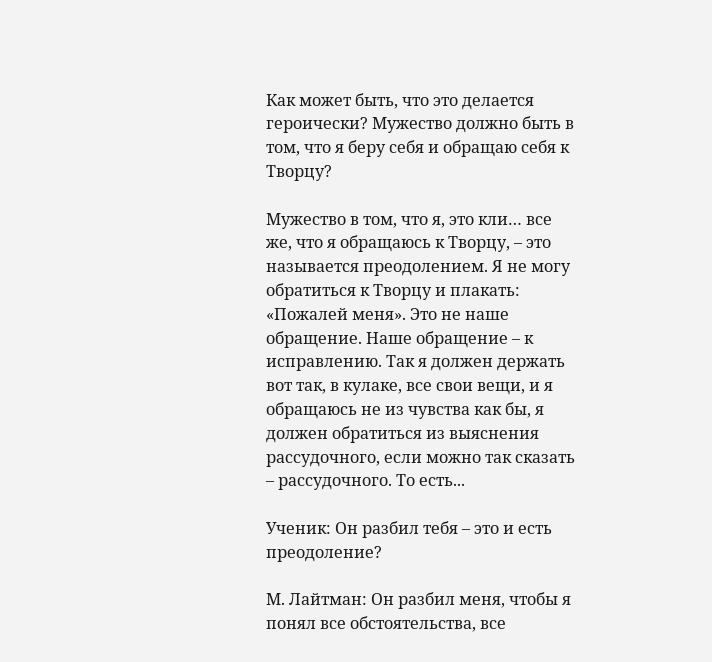Как может быть, что это делается героически? Мужество должно быть в том, что я беру себя и обращаю себя к Творцу?

Мужество в том, что я, это кли… все же, что я обращаюсь к Творцу, – это называется преодолением. Я не могу обратиться к Творцу и плакать: «Пожалей меня». Это не наше обращение. Наше обращение – к исправлению. Так я должен держать вот так, в кулаке, все свои вещи, и я обращаюсь не из чувства как бы, я должен обратиться из выяснения рассудочного, если можно так сказать – рассудочного. То есть...

Ученик: Он разбил тебя – это и есть преодоление?

М. Лайтман: Он разбил меня, чтобы я понял все обстоятельства, все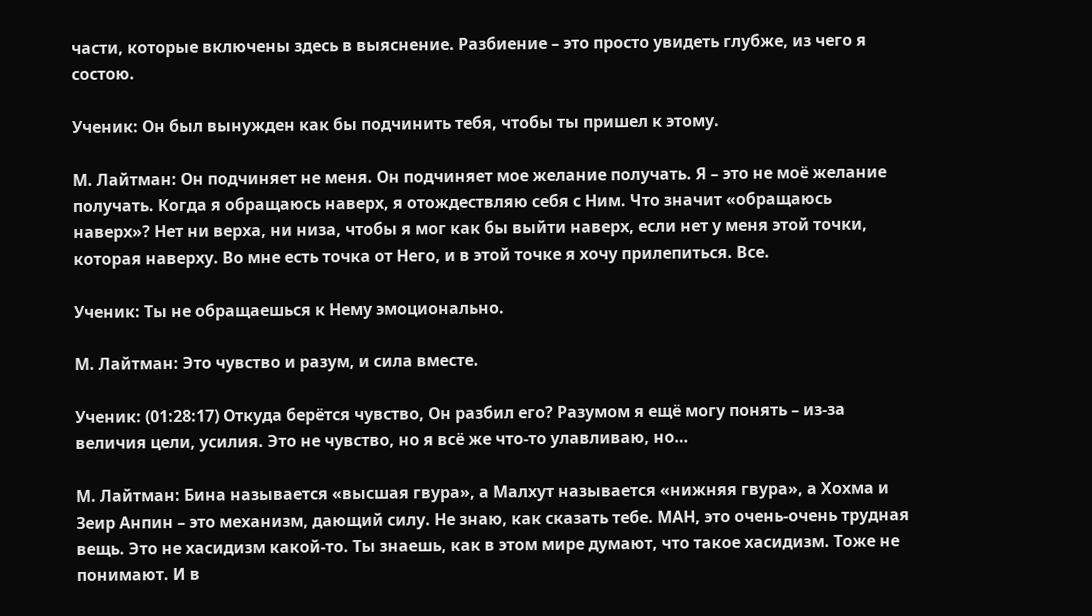части, которые включены здесь в выяснение. Разбиение – это просто увидеть глубже, из чего я состою.

Ученик: Он был вынужден как бы подчинить тебя, чтобы ты пришел к этому.

М. Лайтман: Он подчиняет не меня. Он подчиняет мое желание получать. Я – это не моё желание получать. Когда я обращаюсь наверх, я отождествляю себя с Ним. Что значит «обращаюсь наверх»? Нет ни верха, ни низа, чтобы я мог как бы выйти наверх, если нет у меня этой точки, которая наверху. Во мне есть точка от Него, и в этой точке я хочу прилепиться. Все.

Ученик: Ты не обращаешься к Нему эмоционально.

М. Лайтман: Это чувство и разум, и сила вместе.

Ученик: (01:28:17) Откуда берётся чувство, Он разбил его? Разумом я ещё могу понять – из-за величия цели, усилия. Это не чувство, но я всё же что-то улавливаю, но…

М. Лайтман: Бина называется «высшая гвура», а Малхут называется «нижняя гвура», а Хохма и Зеир Анпин – это механизм, дающий силу. Не знаю, как сказать тебе. МАН, это очень-очень трудная вещь. Это не хасидизм какой-то. Ты знаешь, как в этом мире думают, что такое хасидизм. Тоже не понимают. И в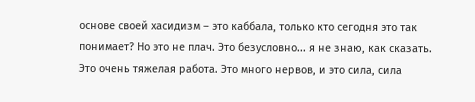основе своей хасидизм – это каббала, только кто сегодня это так понимает? Но это не плач. Это безусловно... я не знаю, как сказать. Это очень тяжелая работа. Это много нервов, и это сила, сила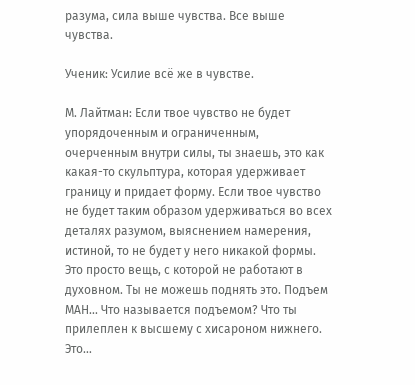разума, сила выше чувства. Все выше чувства.

Ученик: Усилие всё же в чувстве.

М. Лайтман: Если твое чувство не будет упорядоченным и ограниченным, очерченным внутри силы, ты знаешь, это как какая-то скульптура, которая удерживает границу и придает форму. Если твое чувство не будет таким образом удерживаться во всех деталях разумом, выяснением намерения, истиной, то не будет у него никакой формы. Это просто вещь, с которой не работают в духовном. Ты не можешь поднять это. Подъем МАН... Что называется подъемом? Что ты прилеплен к высшему с хисароном нижнего. Это…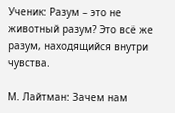Ученик: Разум – это не животный разум? Это всё же разум, находящийся внутри чувства.

М. Лайтман: Зачем нам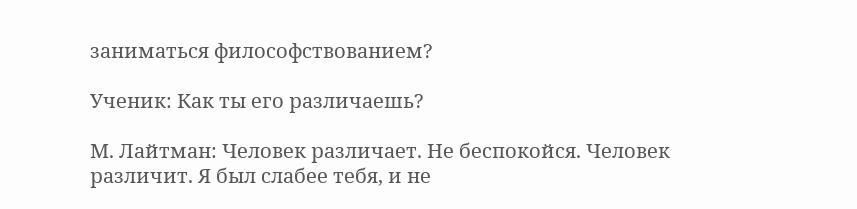заниматься философствованием?

Ученик: Как ты его различаешь?

М. Лайтман: Человек различает. Не беспокойся. Человек различит. Я был слабее тебя, и не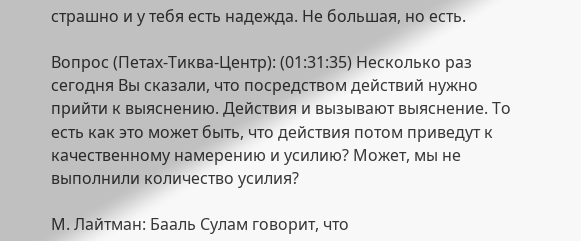страшно и у тебя есть надежда. Не большая, но есть.

Вопрос (Петах-Тиква-Центр): (01:31:35) Несколько раз сегодня Вы сказали, что посредством действий нужно прийти к выяснению. Действия и вызывают выяснение. То есть как это может быть, что действия потом приведут к качественному намерению и усилию? Может, мы не выполнили количество усилия?

М. Лайтман: Бааль Сулам говорит, что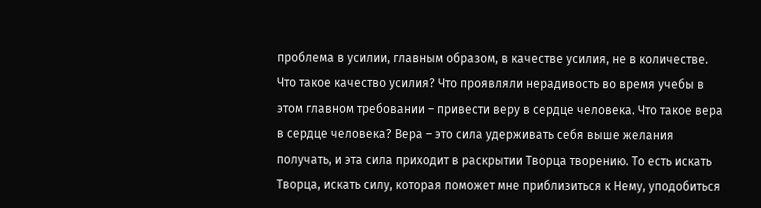проблема в усилии, главным образом, в качестве усилия, не в количестве. Что такое качество усилия? Что проявляли нерадивость во время учебы в этом главном требовании – привести веру в сердце человека. Что такое вера в сердце человека? Вера – это сила удерживать себя выше желания получать, и эта сила приходит в раскрытии Творца творению. То есть искать Творца, искать силу, которая поможет мне приблизиться к Нему, уподобиться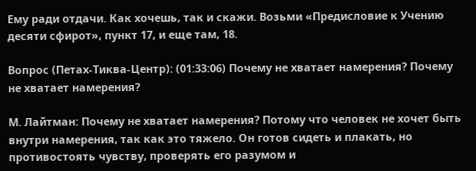Ему ради отдачи. Как хочешь, так и скажи. Возьми «Предисловие к Учению десяти сфирот», пункт 17, и еще там, 18.

Вопрос (Петах-Тиква-Центр): (01:33:06) Почему не хватает намерения? Почему не хватает намерения?

М. Лайтман: Почему не хватает намерения? Потому что человек не хочет быть внутри намерения, так как это тяжело. Он готов сидеть и плакать, но противостоять чувству, проверять его разумом и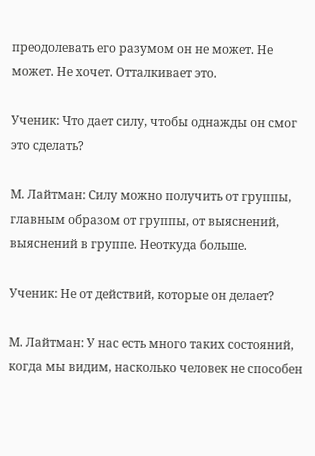преодолевать его разумом он не может. Не может. Не хочет. Отталкивает это.

Ученик: Что дает силу, чтобы однажды он смог это сделать?

М. Лайтман: Силу можно получить от группы, главным образом от группы, от выяснений, выяснений в группе. Неоткуда больше.

Ученик: Не от действий, которые он делает?

М. Лайтман: У нас есть много таких состояний, когда мы видим, насколько человек не способен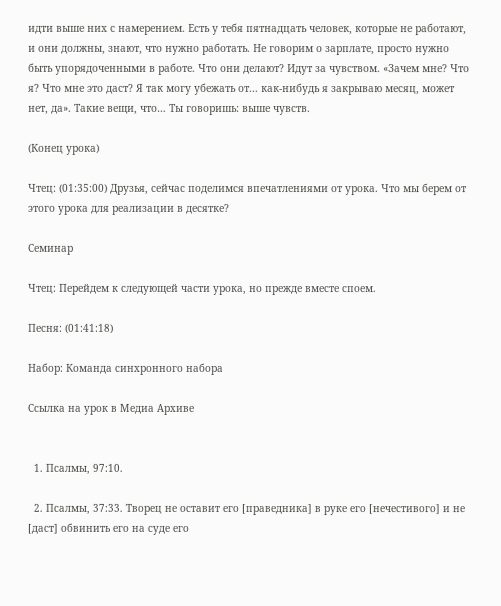идти выше них с намерением. Есть у тебя пятнадцать человек, которые не работают, и они должны, знают, что нужно работать. Не говорим о зарплате, просто нужно быть упорядоченными в работе. Что они делают? Идут за чувством. «Зачем мне? Что я? Что мне это даст? Я так могу убежать от... как-нибудь я закрываю месяц, может нет, да». Такие вещи, что… Ты говоришь: выше чувств.

(Конец урока)

Чтец: (01:35:00) Друзья, сейчас поделимся впечатлениями от урока. Что мы берем от этого урока для реализации в десятке?

Семинар

Чтец: Перейдем к следующей части урока, но прежде вместе споем.

Песня: (01:41:18)

Набор: Команда синхронного набора

Ссылка на урок в Медиа Архиве


  1. Псалмы, 97:10.

  2. Псалмы, 37:33. Творец не оставит его [праведника] в руке его [нечестивого] и не [даст] обвинить его на суде его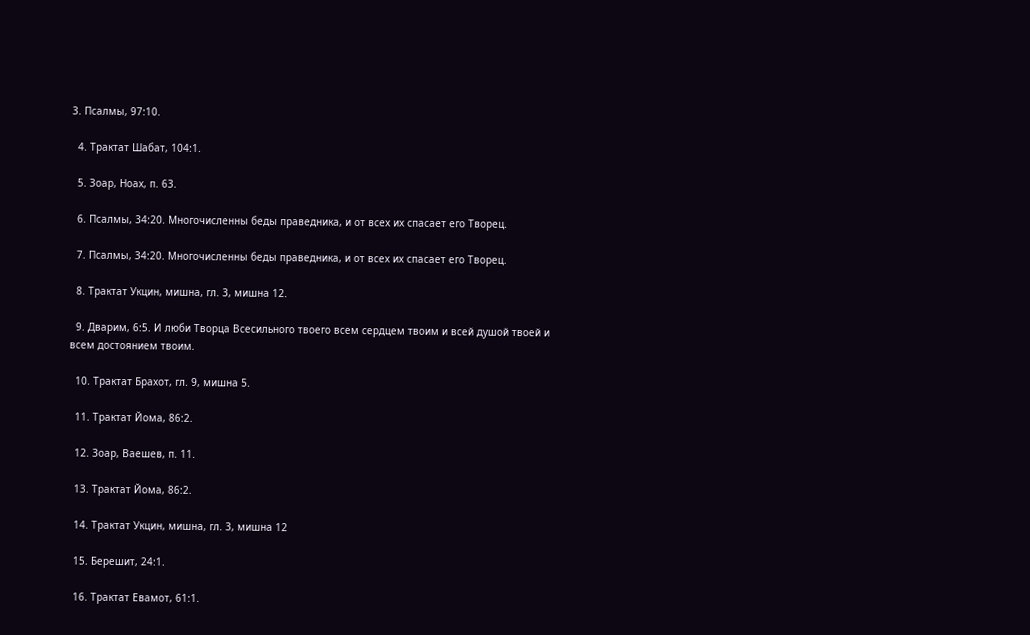3. Псалмы, 97:10.

  4. Трактат Шабат, 104:1.

  5. Зоар, Ноах, п. 63.

  6. Псалмы, 34:20. Многочисленны беды праведника, и от всех их спасает его Творец.

  7. Псалмы, 34:20. Многочисленны беды праведника, и от всех их спасает его Творец.

  8. Трактат Укцин, мишна, гл. 3, мишна 12.

  9. Дварим, 6:5. И люби Творца Всесильного твоего всем сердцем твоим и всей душой твоей и всем достоянием твоим.

  10. Трактат Брахот, гл. 9, мишна 5.

  11. Трактат Йома, 86:2.

  12. Зоар, Ваешев, п. 11.

  13. Трактат Йома, 86:2.

  14. Трактат Укцин, мишна, гл. 3, мишна 12

  15. Берешит, 24:1.

  16. Трактат Евамот, 61:1.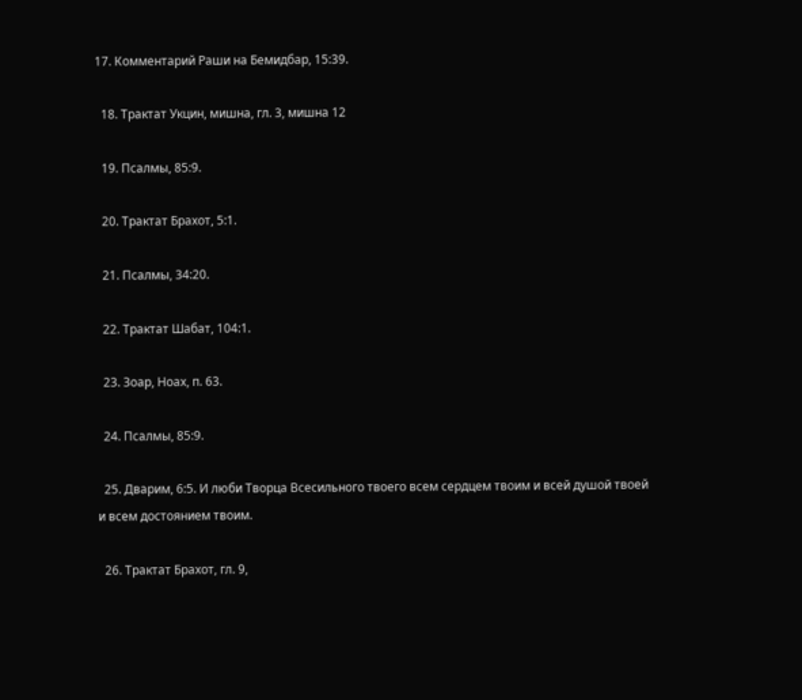17. Комментарий Раши на Бемидбар, 15:39.

  18. Трактат Укцин, мишна, гл. 3, мишна 12

  19. Псалмы, 85:9.

  20. Трактат Брахот, 5:1.

  21. Псалмы, 34:20.

  22. Трактат Шабат, 104:1.

  23. Зоар, Ноах, п. 63.

  24. Псалмы, 85:9.

  25. Дварим, 6:5. И люби Творца Всесильного твоего всем сердцем твоим и всей душой твоей и всем достоянием твоим.

  26. Трактат Брахот, гл. 9,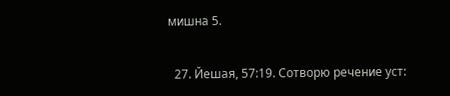мишна 5.

  27. Йешая, 57:19. Сотворю речение уст: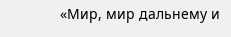«Мир, мир дальнему и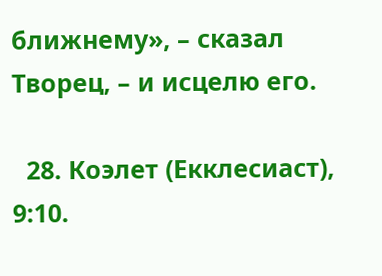ближнему», – сказал Творец, – и исцелю его.

  28. Коэлет (Екклесиаст), 9:10.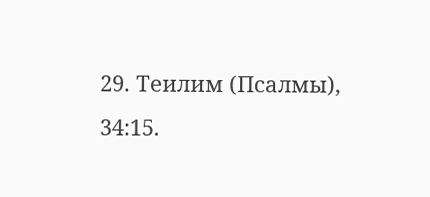29. Теилим (Псалмы), 34:15.